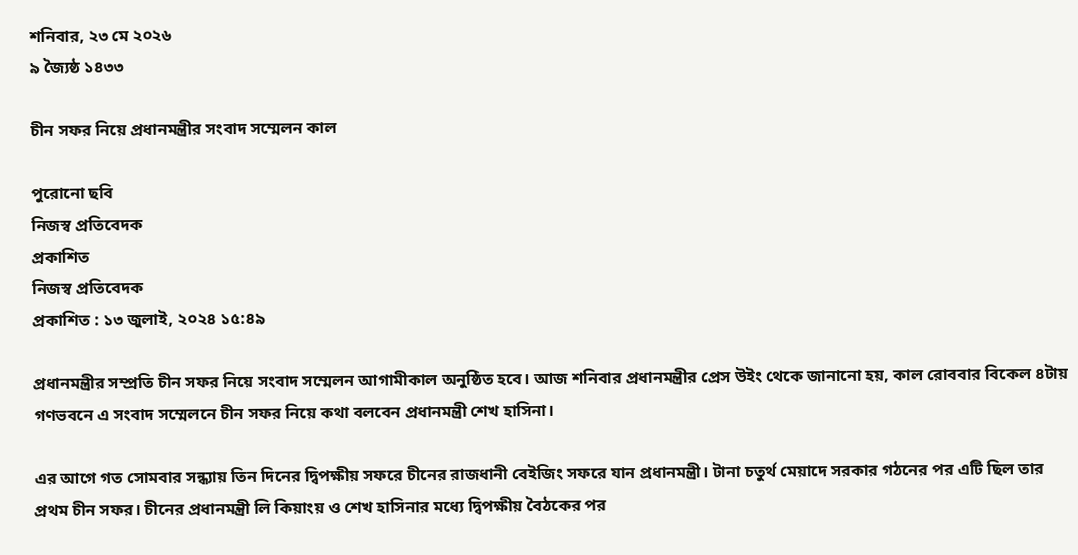শনিবার, ২৩ মে ২০২৬
৯ জ্যৈষ্ঠ ১৪৩৩

চীন সফর নিয়ে প্রধানমন্ত্রীর সংবাদ সম্মেলন কাল

পুরোনো ছবি
নিজস্ব প্রতিবেদক
প্রকাশিত
নিজস্ব প্রতিবেদক
প্রকাশিত : ১৩ জুলাই, ২০২৪ ১৫:৪৯

প্রধানমন্ত্রীর সম্প্রতি চীন সফর নিয়ে সংবাদ সম্মেলন আগামীকাল অনুষ্ঠিত হবে। আজ শনিবার প্রধানমন্ত্রীর প্রেস উইং থেকে জানানো হয়, কাল রোববার বিকেল ৪টায় গণভবনে এ সংবাদ সম্মেলনে চীন সফর নিয়ে কথা বলবেন প্রধানমন্ত্রী শেখ হাসিনা।

এর আগে গত সোমবার সন্ধ্যায় তিন দিনের দ্বিপক্ষীয় সফরে চীনের রাজধানী বেইজিং সফরে যান প্রধানমন্ত্রী। টানা চতুর্থ মেয়াদে সরকার গঠনের পর এটি ছিল তার প্রথম চীন সফর। চীনের প্রধানমন্ত্রী লি কিয়াংয় ও শেখ হাসিনার মধ্যে দ্বিপক্ষীয় বৈঠকের পর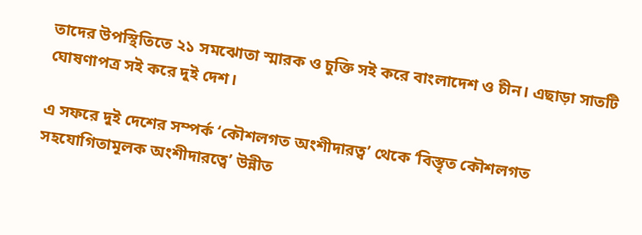তাদের উপস্থিতিতে ২১ সমঝোতা স্মারক ও চুক্তি সই করে বাংলাদেশ ও চীন। এছাড়া সাতটি ঘোষণাপত্র সই করে দুই দেশ।

এ সফরে দুই দেশের সম্পর্ক ‘কৌশলগত অংশীদারত্ব’ থেকে ‘বিস্তৃত কৌশলগত সহযোগিতামূলক অংশীদারত্বে’ উন্নীত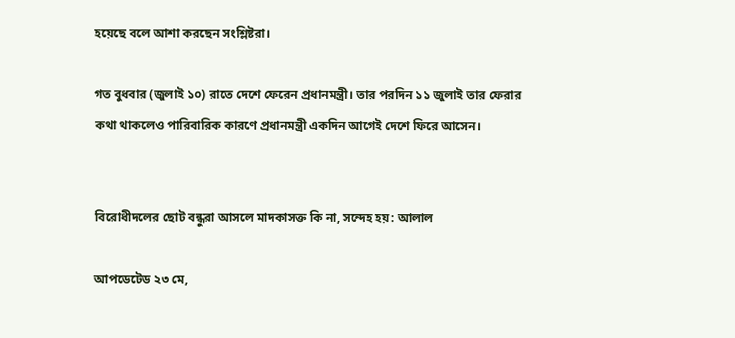হয়েছে বলে আশা করছেন সংশ্লিষ্টরা।

গত বুধবার (জুলাই ১০) রাতে দেশে ফেরেন প্রধানমন্ত্রী। তার পরদিন ১১ জুলাই তার ফেরার কথা থাকলেও পারিবারিক কারণে প্রধানমন্ত্রী একদিন আগেই দেশে ফিরে আসেন।


বিরোধীদলের ছোট বন্ধুরা আসলে মাদকাসক্ত কি না, সন্দেহ হয়: আলাল

আপডেটেড ২৩ মে,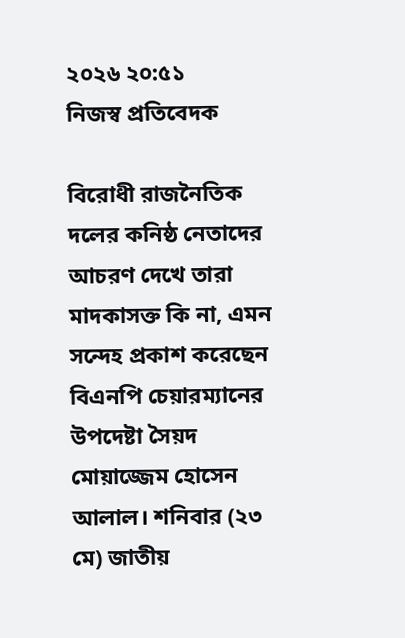২০২৬ ২০:৫১
নিজস্ব প্রতিবেদক

বিরোধী রাজনৈতিক দলের কনিষ্ঠ নেতাদের আচরণ দেখে তারা মাদকাসক্ত কি না, এমন সন্দেহ প্রকাশ করেছেন বিএনপি চেয়ারম্যানের উপদেষ্টা সৈয়দ মোয়াজ্জেম হোসেন আলাল। শনিবার (২৩ মে) জাতীয়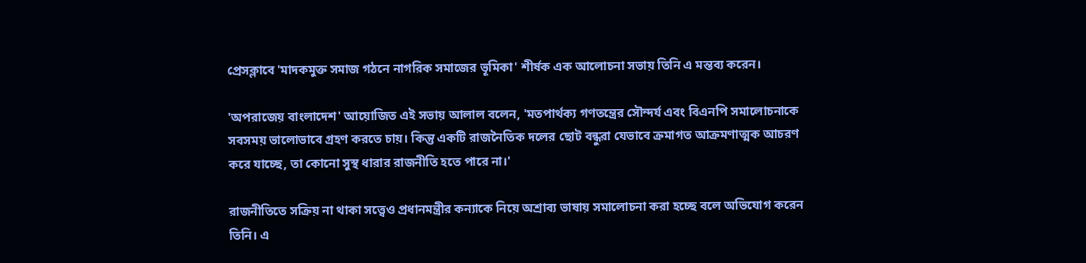প্রেসক্লাবে 'মাদকমুক্ত সমাজ গঠনে নাগরিক সমাজের ভূমিকা' শীর্ষক এক আলোচনা সভায় তিনি এ মন্তব্য করেন।

'অপরাজেয় বাংলাদেশ' আয়োজিত এই সভায় আলাল বলেন, 'মতপার্থক্য গণতন্ত্রের সৌন্দর্য এবং বিএনপি সমালোচনাকে সবসময় ভালোভাবে গ্রহণ করতে চায়। কিন্তু একটি রাজনৈতিক দলের ছোট বন্ধুরা যেভাবে ক্রমাগত আক্রমণাত্মক আচরণ করে যাচ্ছে, তা কোনো সুস্থ ধারার রাজনীতি হতে পারে না।'

রাজনীতিতে সক্রিয় না থাকা সত্ত্বেও প্রধানমন্ত্রীর কন্যাকে নিয়ে অশ্রাব্য ভাষায় সমালোচনা করা হচ্ছে বলে অভিযোগ করেন তিনি। এ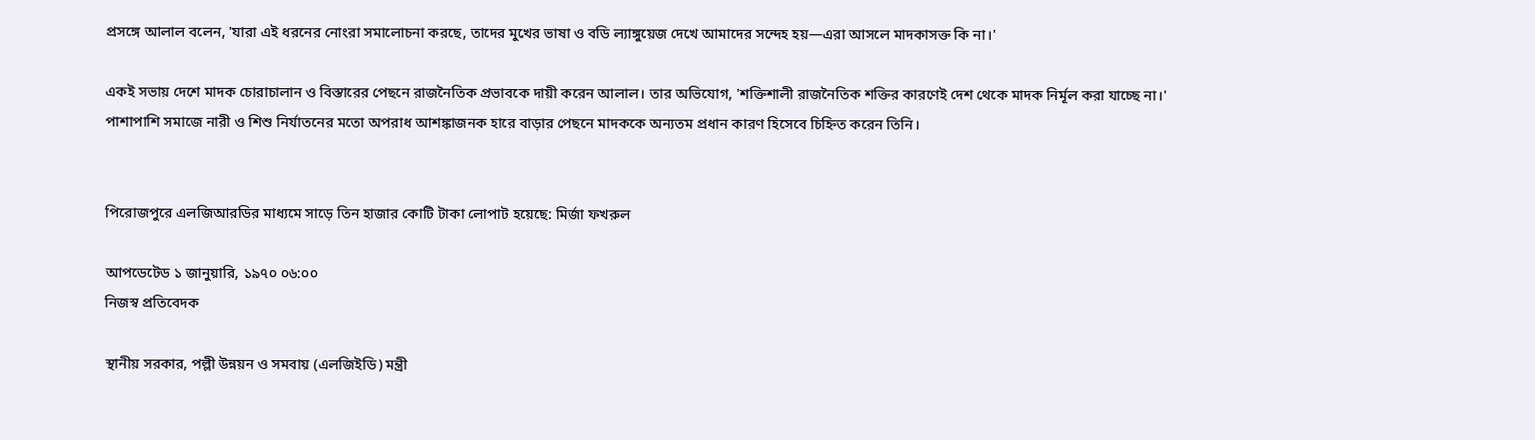প্রসঙ্গে আলাল বলেন, 'যারা এই ধরনের নোংরা সমালোচনা করছে, তাদের মুখের ভাষা ও বডি ল্যাঙ্গুয়েজ দেখে আমাদের সন্দেহ হয়—এরা আসলে মাদকাসক্ত কি না।'

একই সভায় দেশে মাদক চোরাচালান ও বিস্তারের পেছনে রাজনৈতিক প্রভাবকে দায়ী করেন আলাল। তার অভিযোগ, 'শক্তিশালী রাজনৈতিক শক্তির কারণেই দেশ থেকে মাদক নির্মূল করা যাচ্ছে না।' পাশাপাশি সমাজে নারী ও শিশু নির্যাতনের মতো অপরাধ আশঙ্কাজনক হারে বাড়ার পেছনে মাদককে অন্যতম প্রধান কারণ হিসেবে চিহ্নিত করেন তিনি।


পিরোজপুরে এলজিআরডির মাধ্যমে সাড়ে তিন হাজার কোটি টাকা লোপাট হয়েছে: মির্জা ফখরুল

আপডেটেড ১ জানুয়ারি, ১৯৭০ ০৬:০০
নিজস্ব প্রতিবেদক

স্থানীয় সরকার, পল্লী উন্নয়ন ও সমবায় (এলজিইডি) মন্ত্রী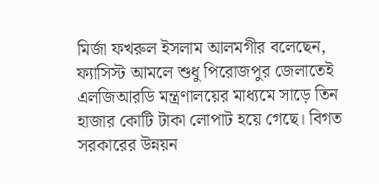মির্জা ফখরুল ইসলাম আলমগীর বলেছেন, ফ্যাসিস্ট আমলে শুধু পিরোজপুর জেলাতেই এলজিআরডি মন্ত্রণালয়ের মাধ্যমে সাড়ে তিন হাজার কোটি টাকা লোপাট হয়ে গেছে। বিগত সরকারের উন্নয়ন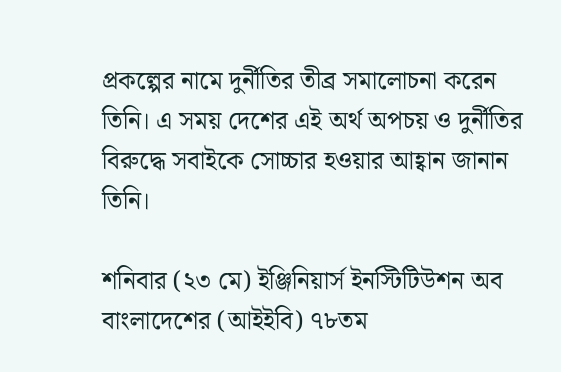প্রকল্পের নামে দুর্নীতির তীব্র সমালোচনা করেন তিনি। এ সময় দেশের এই অর্থ অপচয় ও দুর্নীতির বিরুদ্ধে সবাইকে সোচ্চার হওয়ার আহ্বান জানান তিনি।

শনিবার (২৩ মে) ইঞ্জিনিয়ার্স ইনস্টিটিউশন অব বাংলাদেশের (আইইবি) ৭৮তম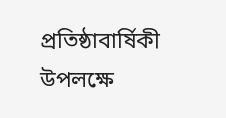প্রতিষ্ঠাবার্ষিকী উপলক্ষে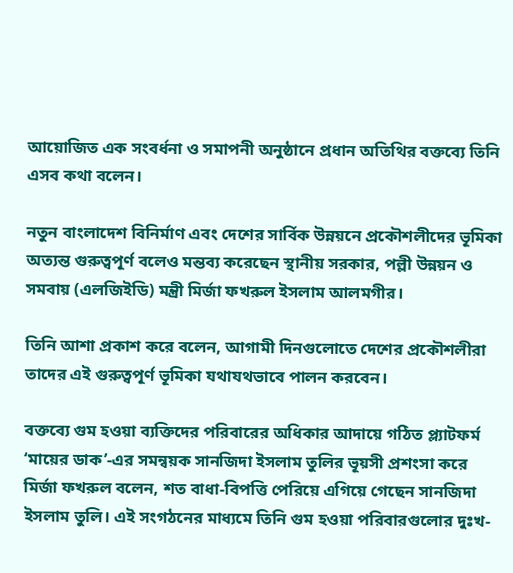আয়োজিত এক সংবর্ধনা ও সমাপনী অনুষ্ঠানে প্রধান অতিথির বক্তব্যে তিনি এসব কথা বলেন।

নতুন বাংলাদেশ বিনির্মাণ এবং দেশের সার্বিক উন্নয়নে প্রকৌশলীদের ভূমিকা অত্যন্ত গুরুত্বপূর্ণ বলেও মন্তব্য করেছেন স্থানীয় সরকার, পল্লী উন্নয়ন ও সমবায় (এলজিইডি) মন্ত্রী মির্জা ফখরুল ইসলাম আলমগীর।

তিনি আশা প্রকাশ করে বলেন, আগামী দিনগুলোতে দেশের প্রকৌশলীরা তাদের এই গুরুত্বপূর্ণ ভূমিকা যথাযথভাবে পালন করবেন।

বক্তব্যে গুম হওয়া ব্যক্তিদের পরিবারের অধিকার আদায়ে গঠিত প্ল্যাটফর্ম ‘মায়ের ডাক’-এর সমন্বয়ক সানজিদা ইসলাম তুলির ভূয়সী প্রশংসা করে মির্জা ফখরুল বলেন, শত বাধা-বিপত্তি পেরিয়ে এগিয়ে গেছেন সানজিদা ইসলাম তুলি। এই সংগঠনের মাধ্যমে তিনি গুম হওয়া পরিবারগুলোর দুঃখ-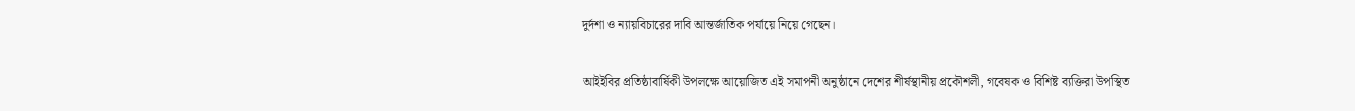দুর্দশা ও ন্যায়বিচারের দাবি আন্তর্জাতিক পর্যায়ে নিয়ে গেছেন।

আইইবির প্রতিষ্ঠাবার্ষিকী উপলক্ষে আয়োজিত এই সমাপনী অনুষ্ঠানে দেশের শীর্ষস্থানীয় প্রকৌশলী, গবেষক ও বিশিষ্ট ব্যক্তিরা উপস্থিত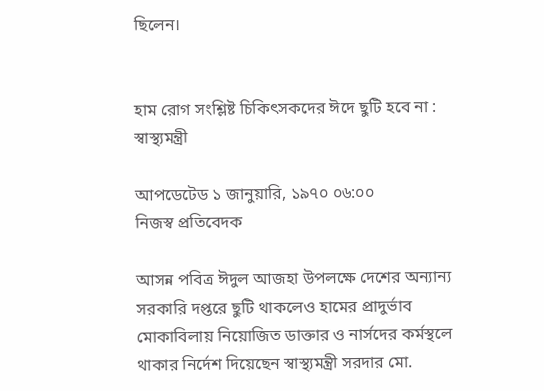ছিলেন।


হাম রোগ সংশ্লিষ্ট চিকিৎসকদের ঈদে ছুটি হবে না : স্বাস্থ্যমন্ত্রী

আপডেটেড ১ জানুয়ারি, ১৯৭০ ০৬:০০
নিজস্ব প্রতিবেদক

আসন্ন পবিত্র ঈদুল আজহা উপলক্ষে দেশের অন্যান্য সরকারি দপ্তরে ছুটি থাকলেও হামের প্রাদুর্ভাব মোকাবিলায় নিয়োজিত ডাক্তার ও নার্সদের কর্মস্থলে থাকার নির্দেশ দিয়েছেন স্বাস্থ্যমন্ত্রী সরদার মো.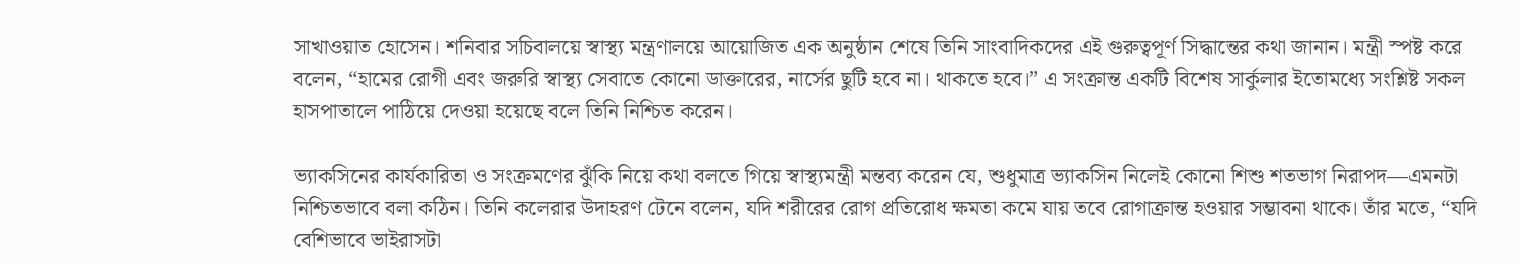সাখাওয়াত হোসেন। শনিবার সচিবালয়ে স্বাস্থ্য মন্ত্রণালয়ে আয়োজিত এক অনুষ্ঠান শেষে তিনি সাংবাদিকদের এই গুরুত্বপূর্ণ সিদ্ধান্তের কথা জানান। মন্ত্রী স্পষ্ট করে বলেন, “হামের রোগী এবং জরুরি স্বাস্থ্য সেবাতে কোনো ডাক্তারের, নার্সের ছুটি হবে না। থাকতে হবে।” এ সংক্রান্ত একটি বিশেষ সার্কুলার ইতোমধ্যে সংশ্লিষ্ট সকল হাসপাতালে পাঠিয়ে দেওয়া হয়েছে বলে তিনি নিশ্চিত করেন।

ভ্যাকসিনের কার্যকারিতা ও সংক্রমণের ঝুঁকি নিয়ে কথা বলতে গিয়ে স্বাস্থ্যমন্ত্রী মন্তব্য করেন যে, শুধুমাত্র ভ্যাকসিন নিলেই কোনো শিশু শতভাগ নিরাপদ—এমনটা নিশ্চিতভাবে বলা কঠিন। তিনি কলেরার উদাহরণ টেনে বলেন, যদি শরীরের রোগ প্রতিরোধ ক্ষমতা কমে যায় তবে রোগাক্রান্ত হওয়ার সম্ভাবনা থাকে। তাঁর মতে, “যদি বেশিভাবে ভাইরাসটা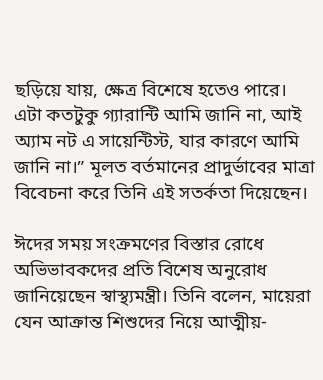ছড়িয়ে যায়, ক্ষেত্র বিশেষে হতেও পারে। এটা কতটুকু গ্যারান্টি আমি জানি না, আই অ্যাম নট এ সায়েন্টিস্ট, যার কারণে আমি জানি না।” মূলত বর্তমানের প্রাদুর্ভাবের মাত্রা বিবেচনা করে তিনি এই সতর্কতা দিয়েছেন।

ঈদের সময় সংক্রমণের বিস্তার রোধে অভিভাবকদের প্রতি বিশেষ অনুরোধ জানিয়েছেন স্বাস্থ্যমন্ত্রী। তিনি বলেন, মায়েরা যেন আক্রান্ত শিশুদের নিয়ে আত্মীয়-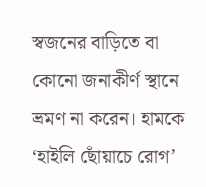স্বজনের বাড়িতে বা কোনো জনাকীর্ণ স্থানে ভ্রমণ না করেন। হামকে ‘হাইলি ছোঁয়াচে রোগ’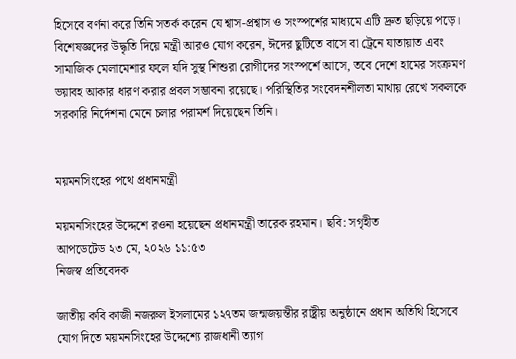হিসেবে বর্ণনা করে তিনি সতর্ক করেন যে শ্বাস-প্রশ্বাস ও সংস্পর্শের মাধ্যমে এটি দ্রুত ছড়িয়ে পড়ে। বিশেষজ্ঞদের উদ্ধৃতি দিয়ে মন্ত্রী আরও যোগ করেন, ঈদের ছুটিতে বাসে বা ট্রেনে যাতায়াত এবং সামাজিক মেলামেশার ফলে যদি সুস্থ শিশুরা রোগীদের সংস্পর্শে আসে, তবে দেশে হামের সংক্রমণ ভয়াবহ আকার ধারণ করার প্রবল সম্ভাবনা রয়েছে। পরিস্থিতির সংবেদনশীলতা মাথায় রেখে সকলকে সরকারি নির্দেশনা মেনে চলার পরামর্শ দিয়েছেন তিনি।


ময়মনসিংহের পথে প্রধানমন্ত্রী

ময়মনসিংহের উদ্দেশে রওনা হয়েছেন প্রধানমন্ত্রী তারেক রহমান। ছবি: সগৃহীত
আপডেটেড ২৩ মে, ২০২৬ ১১:৫৩
নিজস্ব প্রতিবেদক

জাতীয় কবি কাজী নজরুল ইসলামের ১২৭তম জন্মজয়ন্তীর রাষ্ট্রীয় অনুষ্ঠানে প্রধান অতিথি হিসেবে যোগ দিতে ময়মনসিংহের উদ্দেশ্যে রাজধানী ত্যাগ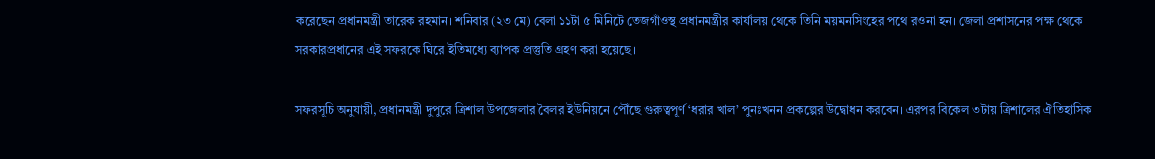করেছেন প্রধানমন্ত্রী তারেক রহমান। শনিবার (২৩ মে) বেলা ১১টা ৫ মিনিটে তেজগাঁওস্থ প্রধানমন্ত্রীর কার্যালয় থেকে তিনি ময়মনসিংহের পথে রওনা হন। জেলা প্রশাসনের পক্ষ থেকে সরকারপ্রধানের এই সফরকে ঘিরে ইতিমধ্যে ব্যাপক প্রস্তুতি গ্রহণ করা হয়েছে।

সফরসূচি অনুযায়ী, প্রধানমন্ত্রী দুপুরে ত্রিশাল উপজেলার বৈলর ইউনিয়নে পৌঁছে গুরুত্বপূর্ণ ‘ধরার খাল’ পুনঃখনন প্রকল্পের উদ্বোধন করবেন। এরপর বিকেল ৩টায় ত্রিশালের ঐতিহাসিক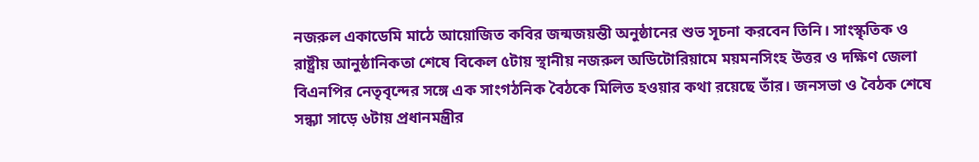নজরুল একাডেমি মাঠে আয়োজিত কবির জন্মজয়ন্তী অনুষ্ঠানের শুভ সূচনা করবেন তিনি। সাংস্কৃতিক ও রাষ্ট্রীয় আনুষ্ঠানিকতা শেষে বিকেল ৫টায় স্থানীয় নজরুল অডিটোরিয়ামে ময়মনসিংহ উত্তর ও দক্ষিণ জেলা বিএনপির নেতৃবৃন্দের সঙ্গে এক সাংগঠনিক বৈঠকে মিলিত হওয়ার কথা রয়েছে তাঁর। জনসভা ও বৈঠক শেষে সন্ধ্যা সাড়ে ৬টায় প্রধানমন্ত্রীর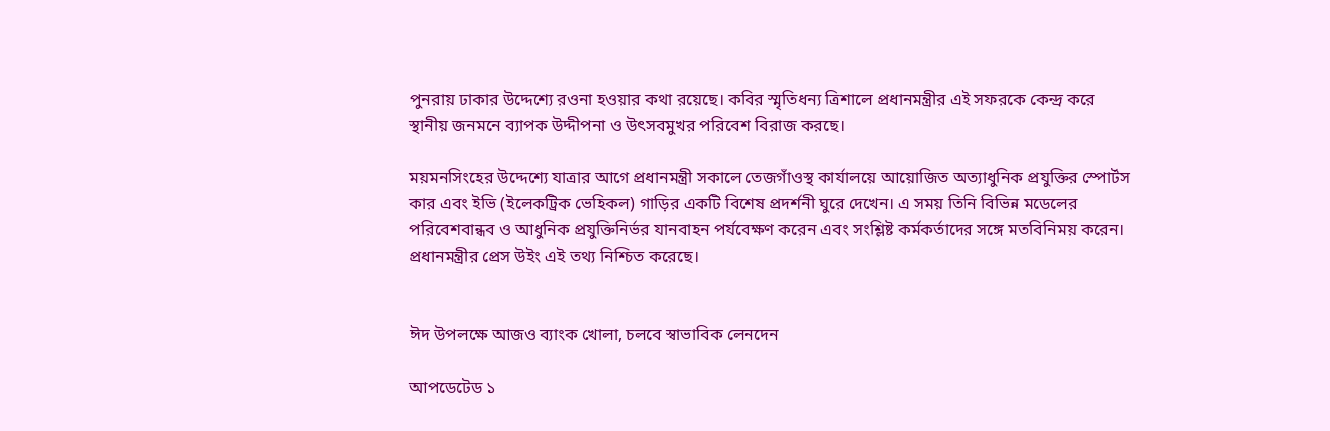পুনরায় ঢাকার উদ্দেশ্যে রওনা হওয়ার কথা রয়েছে। কবির স্মৃতিধন্য ত্রিশালে প্রধানমন্ত্রীর এই সফরকে কেন্দ্র করে স্থানীয় জনমনে ব্যাপক উদ্দীপনা ও উৎসবমুখর পরিবেশ বিরাজ করছে।

ময়মনসিংহের উদ্দেশ্যে যাত্রার আগে প্রধানমন্ত্রী সকালে তেজগাঁওস্থ কার্যালয়ে আয়োজিত অত্যাধুনিক প্রযুক্তির স্পোর্টস কার এবং ইভি (ইলেকট্রিক ভেহিকল) গাড়ির একটি বিশেষ প্রদর্শনী ঘুরে দেখেন। এ সময় তিনি বিভিন্ন মডেলের পরিবেশবান্ধব ও আধুনিক প্রযুক্তিনির্ভর যানবাহন পর্যবেক্ষণ করেন এবং সংশ্লিষ্ট কর্মকর্তাদের সঙ্গে মতবিনিময় করেন। প্রধানমন্ত্রীর প্রেস উইং এই তথ্য নিশ্চিত করেছে।


ঈদ উপলক্ষে আজও ব্যাংক খোলা, চলবে স্বাভাবিক লেনদেন

আপডেটেড ১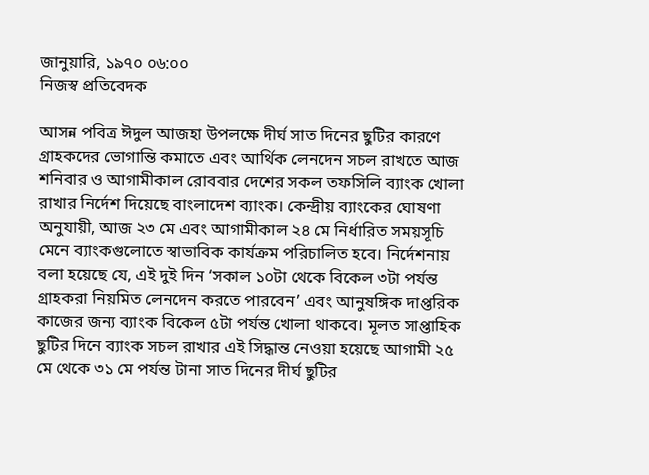জানুয়ারি, ১৯৭০ ০৬:০০
নিজস্ব প্রতিবেদক

আসন্ন পবিত্র ঈদুল আজহা উপলক্ষে দীর্ঘ সাত দিনের ছুটির কারণে গ্রাহকদের ভোগান্তি কমাতে এবং আর্থিক লেনদেন সচল রাখতে আজ শনিবার ও আগামীকাল রোববার দেশের সকল তফসিলি ব্যাংক খোলা রাখার নির্দেশ দিয়েছে বাংলাদেশ ব্যাংক। কেন্দ্রীয় ব্যাংকের ঘোষণা অনুযায়ী, আজ ২৩ মে এবং আগামীকাল ২৪ মে নির্ধারিত সময়সূচি মেনে ব্যাংকগুলোতে স্বাভাবিক কার্যক্রম পরিচালিত হবে। নির্দেশনায় বলা হয়েছে যে, এই দুই দিন ‘সকাল ১০টা থেকে বিকেল ৩টা পর্যন্ত গ্রাহকরা নিয়মিত লেনদেন করতে পারবেন’ এবং আনুষঙ্গিক দাপ্তরিক কাজের জন্য ব্যাংক বিকেল ৫টা পর্যন্ত খোলা থাকবে। মূলত সাপ্তাহিক ছুটির দিনে ব্যাংক সচল রাখার এই সিদ্ধান্ত নেওয়া হয়েছে আগামী ২৫ মে থেকে ৩১ মে পর্যন্ত টানা সাত দিনের দীর্ঘ ছুটির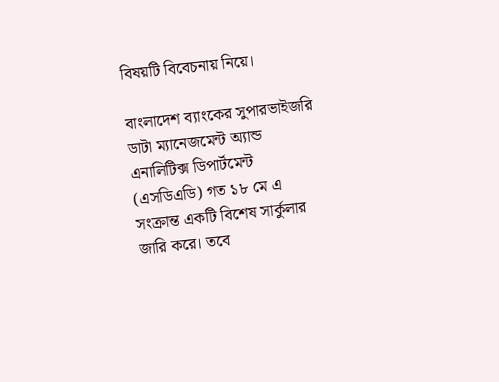বিষয়টি বিবেচনায় নিয়ে।

বাংলাদেশ ব্যাংকের সুপারভাইজরি ডাটা ম্যানেজমেন্ট অ্যান্ড এনালিটিক্স ডিপার্টমেন্ট (এসডিএডি) গত ১৮ মে এ সংক্রান্ত একটি বিশেষ সার্কুলার জারি করে। তবে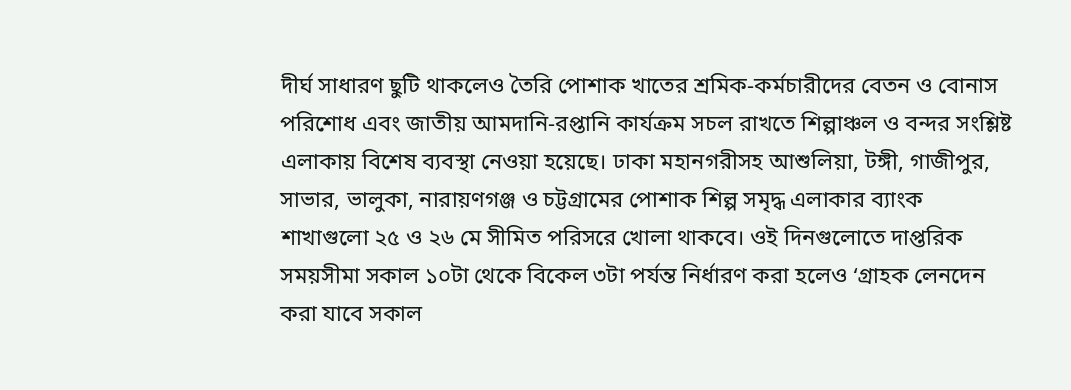দীর্ঘ সাধারণ ছুটি থাকলেও তৈরি পোশাক খাতের শ্রমিক-কর্মচারীদের বেতন ও বোনাস পরিশোধ এবং জাতীয় আমদানি-রপ্তানি কার্যক্রম সচল রাখতে শিল্পাঞ্চল ও বন্দর সংশ্লিষ্ট এলাকায় বিশেষ ব্যবস্থা নেওয়া হয়েছে। ঢাকা মহানগরীসহ আশুলিয়া, টঙ্গী, গাজীপুর, সাভার, ভালুকা, নারায়ণগঞ্জ ও চট্টগ্রামের পোশাক শিল্প সমৃদ্ধ এলাকার ব্যাংক শাখাগুলো ২৫ ও ২৬ মে সীমিত পরিসরে খোলা থাকবে। ওই দিনগুলোতে দাপ্তরিক সময়সীমা সকাল ১০টা থেকে বিকেল ৩টা পর্যন্ত নির্ধারণ করা হলেও ‘গ্রাহক লেনদেন করা যাবে সকাল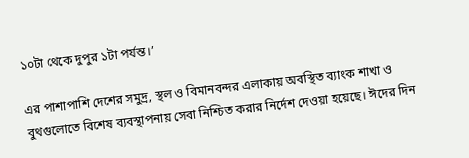১০টা থেকে দুপুর ১টা পর্যন্ত।’

এর পাশাপাশি দেশের সমুদ্র, স্থল ও বিমানবন্দর এলাকায় অবস্থিত ব্যাংক শাখা ও বুথগুলোতে বিশেষ ব্যবস্থাপনায় সেবা নিশ্চিত করার নির্দেশ দেওয়া হয়েছে। ঈদের দিন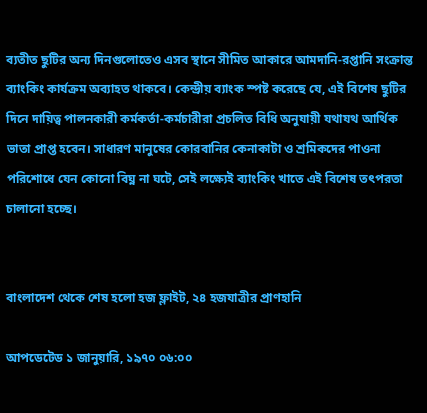ব্যতীত ছুটির অন্য দিনগুলোতেও এসব স্থানে সীমিত আকারে আমদানি-রপ্তানি সংক্রান্ত ব্যাংকিং কার্যক্রম অব্যাহত থাকবে। কেন্দ্রীয় ব্যাংক স্পষ্ট করেছে যে, এই বিশেষ ছুটির দিনে দায়িত্ব পালনকারী কর্মকর্তা-কর্মচারীরা প্রচলিত বিধি অনুযায়ী যথাযথ আর্থিক ভাতা প্রাপ্ত হবেন। সাধারণ মানুষের কোরবানির কেনাকাটা ও শ্রমিকদের পাওনা পরিশোধে যেন কোনো বিঘ্ন না ঘটে, সেই লক্ষ্যেই ব্যাংকিং খাতে এই বিশেষ তৎপরতা চালানো হচ্ছে।


বাংলাদেশ থেকে শেষ হলো হজ ফ্লাইট, ২৪ হজযাত্রীর প্রাণহানি

আপডেটেড ১ জানুয়ারি, ১৯৭০ ০৬:০০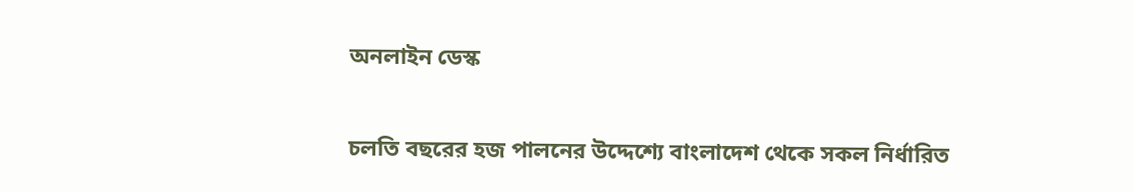অনলাইন ডেস্ক

চলতি বছরের হজ পালনের উদ্দেশ্যে বাংলাদেশ থেকে সকল নির্ধারিত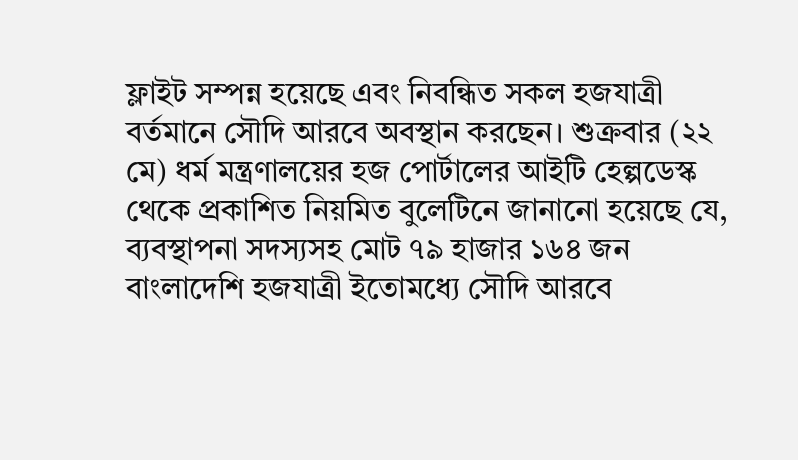ফ্লাইট সম্পন্ন হয়েছে এবং নিবন্ধিত সকল হজযাত্রী বর্তমানে সৌদি আরবে অবস্থান করছেন। শুক্রবার (২২ মে) ধর্ম মন্ত্রণালয়ের হজ পোর্টালের আইটি হেল্পডেস্ক থেকে প্রকাশিত নিয়মিত বুলেটিনে জানানো হয়েছে যে, ব্যবস্থাপনা সদস্যসহ মোট ৭৯ হাজার ১৬৪ জন বাংলাদেশি হজযাত্রী ইতোমধ্যে সৌদি আরবে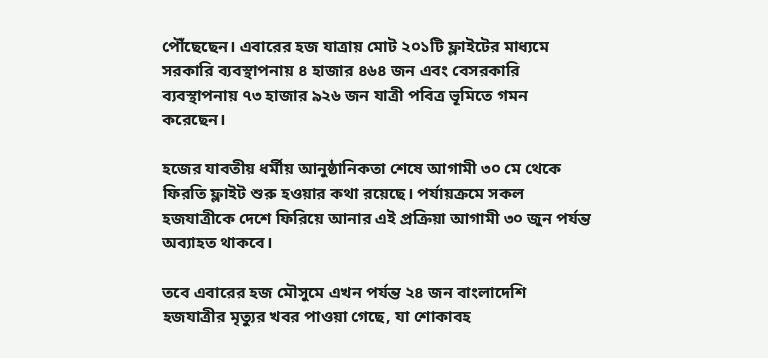পৌঁছেছেন। এবারের হজ যাত্রায় মোট ২০১টি ফ্লাইটের মাধ্যমে সরকারি ব্যবস্থাপনায় ৪ হাজার ৪৬৪ জন এবং বেসরকারি ব্যবস্থাপনায় ৭৩ হাজার ৯২৬ জন যাত্রী পবিত্র ভূমিতে গমন করেছেন।

হজের যাবতীয় ধর্মীয় আনুষ্ঠানিকতা শেষে আগামী ৩০ মে থেকে ফিরতি ফ্লাইট শুরু হওয়ার কথা রয়েছে। পর্যায়ক্রমে সকল হজযাত্রীকে দেশে ফিরিয়ে আনার এই প্রক্রিয়া আগামী ৩০ জুন পর্যন্ত অব্যাহত থাকবে।

তবে এবারের হজ মৌসুমে এখন পর্যন্ত ২৪ জন বাংলাদেশি হজযাত্রীর মৃত্যুর খবর পাওয়া গেছে, যা শোকাবহ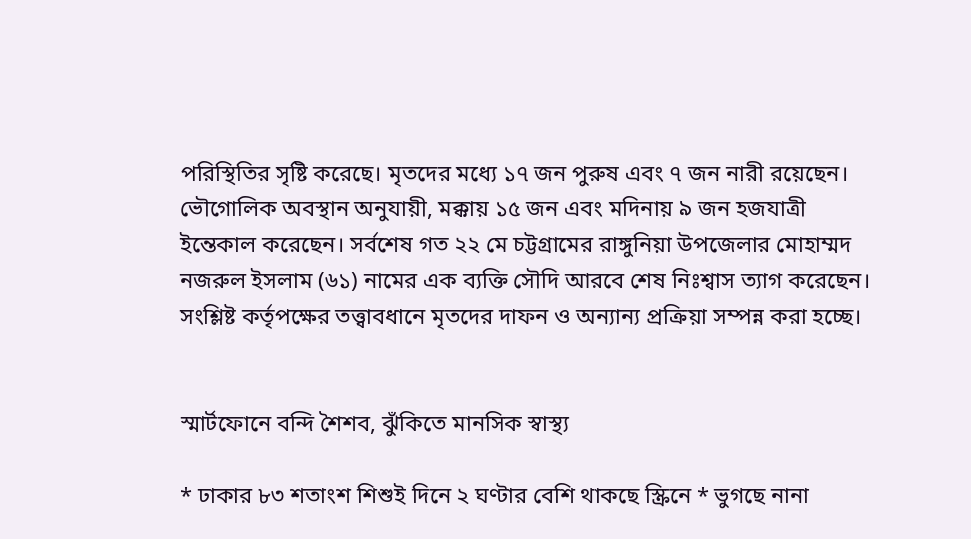পরিস্থিতির সৃষ্টি করেছে। মৃতদের মধ্যে ১৭ জন পুরুষ এবং ৭ জন নারী রয়েছেন। ভৌগোলিক অবস্থান অনুযায়ী, মক্কায় ১৫ জন এবং মদিনায় ৯ জন হজযাত্রী ইন্তেকাল করেছেন। সর্বশেষ গত ২২ মে চট্টগ্রামের রাঙ্গুনিয়া উপজেলার মোহাম্মদ নজরুল ইসলাম (৬১) নামের এক ব্যক্তি সৌদি আরবে শেষ নিঃশ্বাস ত্যাগ করেছেন। সংশ্লিষ্ট কর্তৃপক্ষের তত্ত্বাবধানে মৃতদের দাফন ও অন্যান্য প্রক্রিয়া সম্পন্ন করা হচ্ছে।


স্মার্টফোনে বন্দি শৈশব, ঝুঁকিতে মানসিক স্বাস্থ্য

* ঢাকার ৮৩ শতাংশ শিশুই দিনে ২ ঘণ্টার বেশি থাকছে স্ক্রিনে * ভুগছে নানা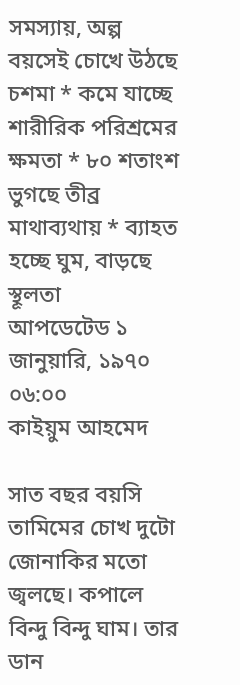সমস্যায়, অল্প বয়সেই চোখে উঠছে চশমা * কমে যাচ্ছে শারীরিক পরিশ্রমের ক্ষমতা * ৮০ শতাংশ ভুগছে তীব্র মাথাব্যথায় * ব্যাহত হচ্ছে ঘুম, বাড়ছে স্থূলতা
আপডেটেড ১ জানুয়ারি, ১৯৭০ ০৬:০০
কাইয়ুম আহমেদ

সাত বছর বয়সি তামিমের চোখ দুটো জোনাকির মতো জ্বলছে। কপালে বিন্দু বিন্দু ঘাম। তার ডান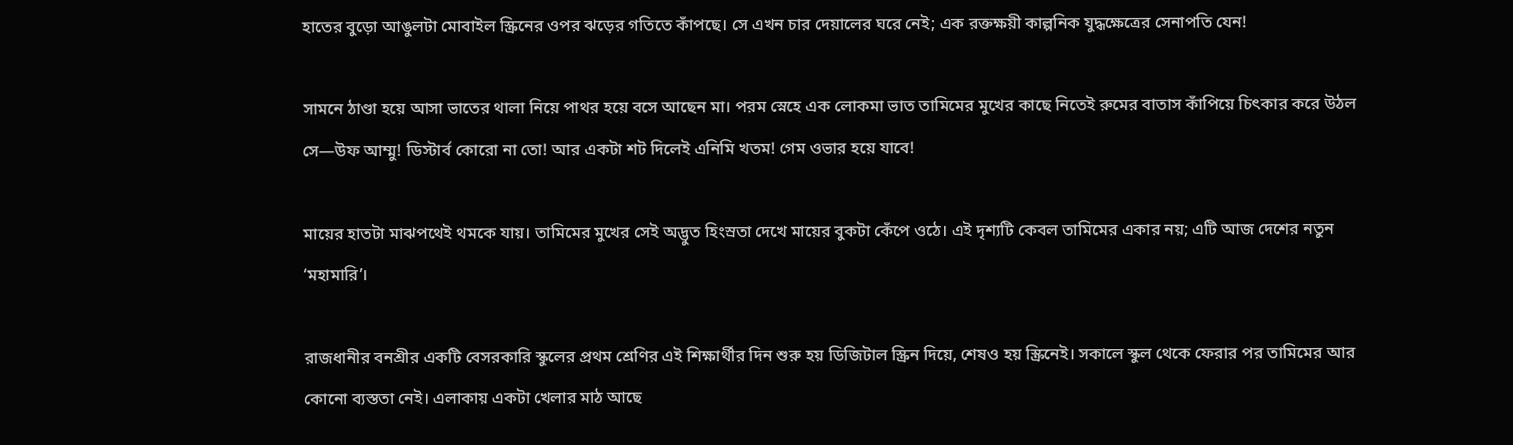হাতের বুড়ো আঙুলটা মোবাইল স্ক্রিনের ওপর ঝড়ের গতিতে কাঁপছে। সে এখন চার দেয়ালের ঘরে নেই; এক রক্তক্ষয়ী কাল্পনিক যুদ্ধক্ষেত্রের সেনাপতি যেন!

সামনে ঠাণ্ডা হয়ে আসা ভাতের থালা নিয়ে পাথর হয়ে বসে আছেন মা। পরম স্নেহে এক লোকমা ভাত তামিমের মুখের কাছে নিতেই রুমের বাতাস কাঁপিয়ে চিৎকার করে উঠল সে—উফ আম্মু! ডিস্টার্ব কোরো না তো! আর একটা শট দিলেই এনিমি খতম! গেম ওভার হয়ে যাবে!

মায়ের হাতটা মাঝপথেই থমকে যায়। তামিমের মুখের সেই অদ্ভুত হিংস্রতা দেখে মায়ের বুকটা কেঁপে ওঠে। এই দৃশ্যটি কেবল তামিমের একার নয়; এটি আজ দেশের নতুন ‘মহামারি’।

রাজধানীর বনশ্রীর একটি বেসরকারি স্কুলের প্রথম শ্রেণির এই শিক্ষার্থীর দিন শুরু হয় ডিজিটাল স্ক্রিন দিয়ে, শেষও হয় স্ক্রিনেই। সকালে স্কুল থেকে ফেরার পর তামিমের আর কোনো ব্যস্ততা নেই। এলাকায় একটা খেলার মাঠ আছে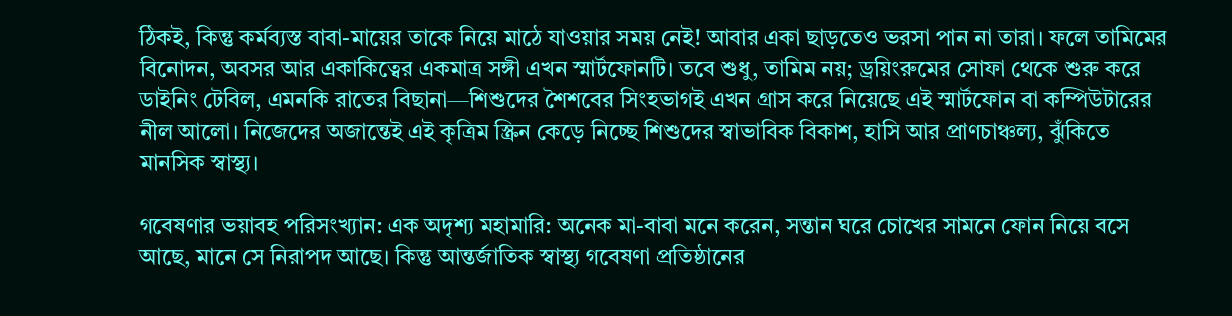ঠিকই, কিন্তু কর্মব্যস্ত বাবা-মায়ের তাকে নিয়ে মাঠে যাওয়ার সময় নেই! আবার একা ছাড়তেও ভরসা পান না তারা। ফলে তামিমের বিনোদন, অবসর আর একাকিত্বের একমাত্র সঙ্গী এখন স্মার্টফোনটি। তবে শুধু, তামিম নয়; ড্রয়িংরুমের সোফা থেকে শুরু করে ডাইনিং টেবিল, এমনকি রাতের বিছানা—শিশুদের শৈশবের সিংহভাগই এখন গ্রাস করে নিয়েছে এই স্মার্টফোন বা কম্পিউটারের নীল আলো। নিজেদের অজান্তেই এই কৃত্রিম স্ক্রিন কেড়ে নিচ্ছে শিশুদের স্বাভাবিক বিকাশ, হাসি আর প্রাণচাঞ্চল্য, ঝুঁকিতে মানসিক স্বাস্থ্য।

গবেষণার ভয়াবহ পরিসংখ্যান: এক অদৃশ্য মহামারি: অনেক মা-বাবা মনে করেন, সন্তান ঘরে চোখের সামনে ফোন নিয়ে বসে আছে, মানে সে নিরাপদ আছে। কিন্তু আন্তর্জাতিক স্বাস্থ্য গবেষণা প্রতিষ্ঠানের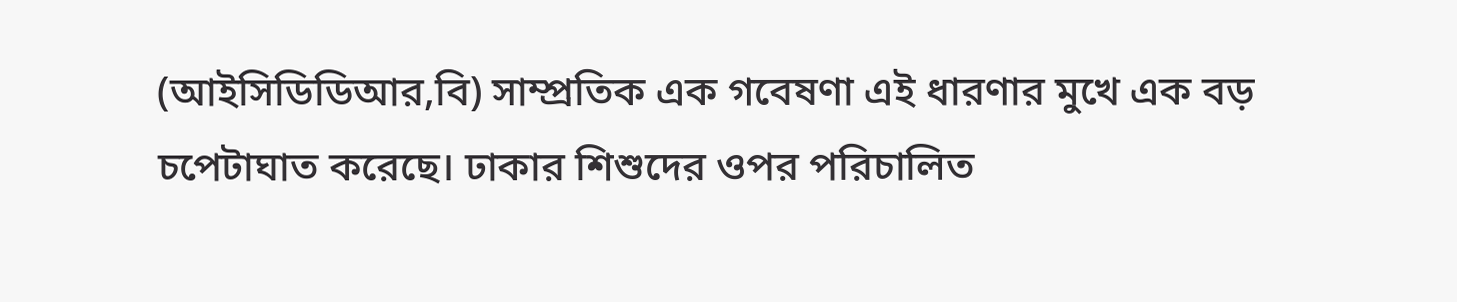(আইসিডিডিআর,বি) সাম্প্রতিক এক গবেষণা এই ধারণার মুখে এক বড় চপেটাঘাত করেছে। ঢাকার শিশুদের ওপর পরিচালিত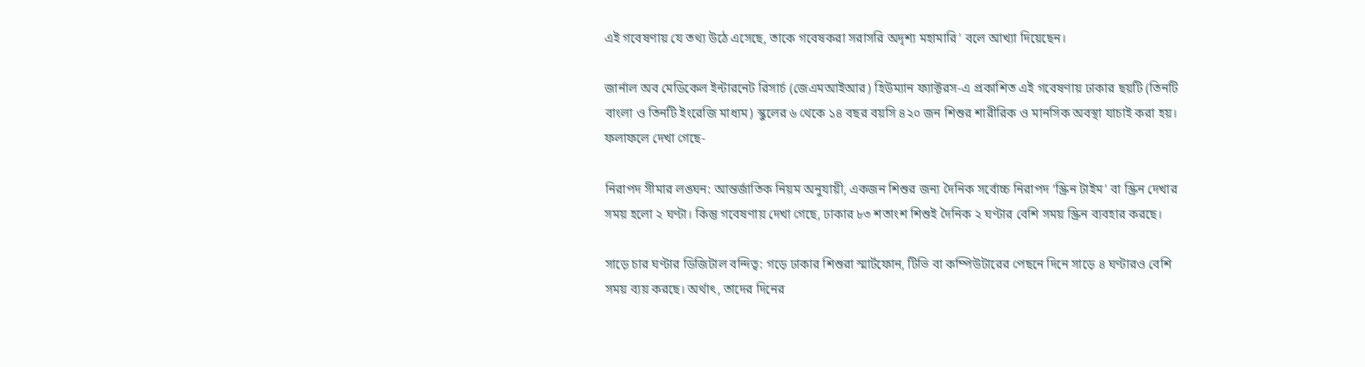এই গবেষণায় যে তথ্য উঠে এসেছে, তাকে গবেষকরা সরাসরি অদৃশ্য মহামারি’ বলে আখ্যা দিয়েছেন।

জার্নাল অব মেডিকেল ইন্টারনেট রিসার্চ (জেএমআইআর) হিউম্যান ফ্যাক্টরস-এ প্রকাশিত এই গবেষণায় ঢাকার ছয়টি (তিনটি বাংলা ও তিনটি ইংরেজি মাধ্যম) স্কুলের ৬ থেকে ১৪ বছর বয়সি ৪২০ জন শিশুর শারীরিক ও মানসিক অবস্থা যাচাই করা হয়। ফলাফলে দেখা গেছে-

নিরাপদ সীমার লঙ্ঘন: আন্তর্জাতিক নিয়ম অনুযায়ী, একজন শিশুর জন্য দৈনিক সর্বোচ্চ নিরাপদ ‘স্ক্রিন টাইম’ বা স্ক্রিন দেখার সময় হলো ২ ঘণ্টা। কিন্তু গবেষণায় দেখা গেছে, ঢাকার ৮৩ শতাংশ শিশুই দৈনিক ২ ঘণ্টার বেশি সময় স্ক্রিন ব্যবহার করছে।

সাড়ে চার ঘণ্টার ডিজিটাল বন্দিত্ব: গড়ে ঢাকার শিশুরা স্মার্টফোন, টিভি বা কম্পিউটারের পেছনে দিনে সাড়ে ৪ ঘণ্টারও বেশি সময় ব্যয় করছে। অর্থাৎ, তাদের দিনের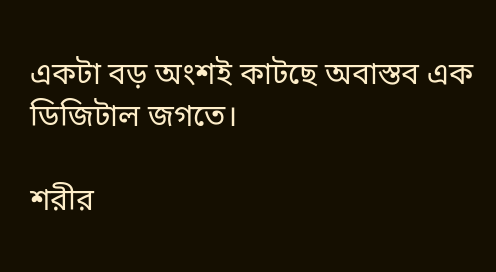একটা বড় অংশই কাটছে অবাস্তব এক ডিজিটাল জগতে।

শরীর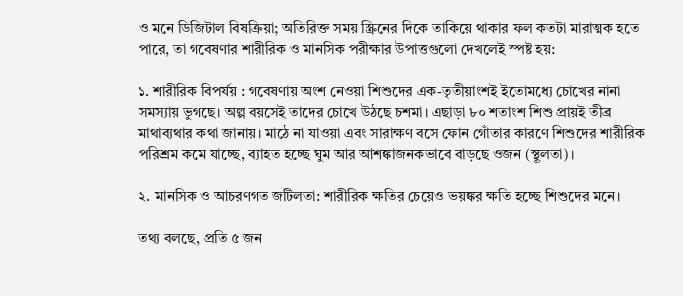ও মনে ডিজিটাল বিষক্রিয়া; অতিরিক্ত সময় স্ক্রিনের দিকে তাকিয়ে থাকার ফল কতটা মারাত্মক হতে পারে, তা গবেষণার শারীরিক ও মানসিক পরীক্ষার উপাত্তগুলো দেখলেই স্পষ্ট হয়:

১. শারীরিক বিপর্যয় : গবেষণায় অংশ নেওয়া শিশুদের এক-তৃতীয়াংশই ইতোমধ্যে চোখের নানা সমস্যায় ভুগছে। অল্প বয়সেই তাদের চোখে উঠছে চশমা। এছাড়া ৮০ শতাংশ শিশু প্রায়ই তীব্র মাথাব্যথার কথা জানায়। মাঠে না যাওয়া এবং সারাক্ষণ বসে ফোন গোঁতার কারণে শিশুদের শারীরিক পরিশ্রম কমে যাচ্ছে, ব্যাহত হচ্ছে ঘুম আর আশঙ্কাজনকভাবে বাড়ছে ওজন (স্থূলতা)।

২. মানসিক ও আচরণগত জটিলতা: শারীরিক ক্ষতির চেয়েও ভয়ঙ্কর ক্ষতি হচ্ছে শিশুদের মনে।

তথ্য বলছে, প্রতি ৫ জন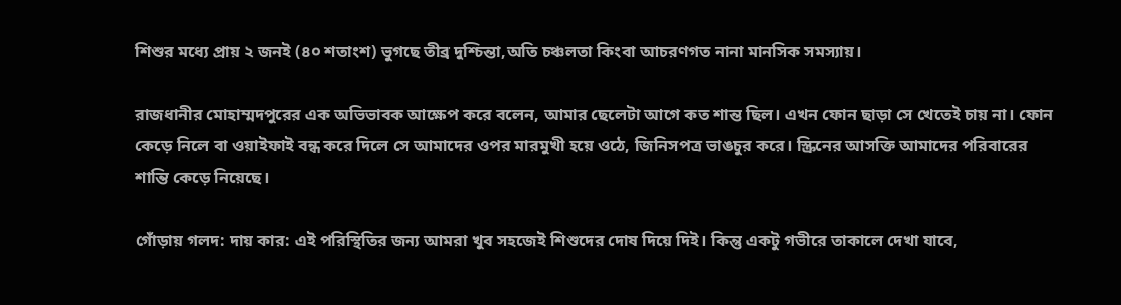শিশুর মধ্যে প্রায় ২ জনই (৪০ শতাংশ) ভুগছে তীব্র দুশ্চিন্তা,অতি চঞ্চলতা কিংবা আচরণগত নানা মানসিক সমস্যায়।

রাজধানীর মোহাম্মদপুরের এক অভিভাবক আক্ষেপ করে বলেন, আমার ছেলেটা আগে কত শান্ত ছিল। এখন ফোন ছাড়া সে খেতেই চায় না। ফোন কেড়ে নিলে বা ওয়াইফাই বন্ধ করে দিলে সে আমাদের ওপর মারমুখী হয়ে ওঠে, জিনিসপত্র ভাঙচুর করে। স্ক্রিনের আসক্তি আমাদের পরিবারের শান্তি কেড়ে নিয়েছে।

গোঁড়ায় গলদ: দায় কার: এই পরিস্থিতির জন্য আমরা খুব সহজেই শিশুদের দোষ দিয়ে দিই। কিন্তু একটু গভীরে তাকালে দেখা যাবে,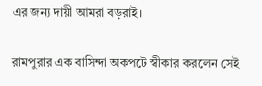এর জন্য দায়ী আমরা বড়রাই।

রামপুরার এক বাসিন্দা অকপটে স্বীকার করলেন সেই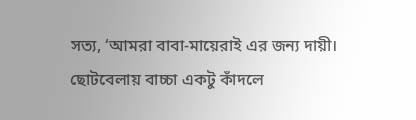সত্য, ‘আমরা বাবা-মায়েরাই এর জন্য দায়ী। ছোটবেলায় বাচ্চা একটু কাঁদলে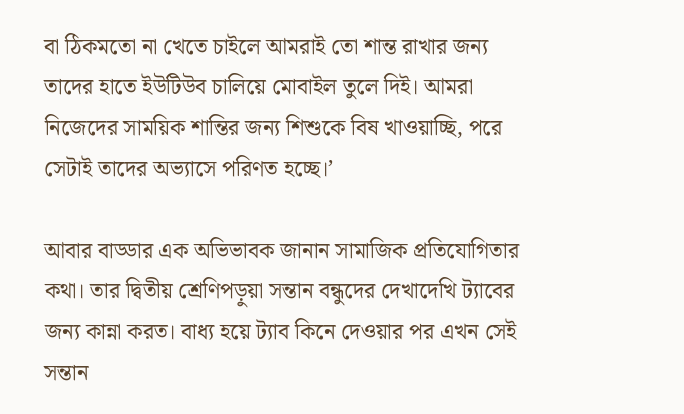বা ঠিকমতো না খেতে চাইলে আমরাই তো শান্ত রাখার জন্য তাদের হাতে ইউটিউব চালিয়ে মোবাইল তুলে দিই। আমরা নিজেদের সাময়িক শান্তির জন্য শিশুকে বিষ খাওয়াচ্ছি, পরে সেটাই তাদের অভ্যাসে পরিণত হচ্ছে।’

আবার বাড্ডার এক অভিভাবক জানান সামাজিক প্রতিযোগিতার কথা। তার দ্বিতীয় শ্রেণিপড়ুয়া সন্তান বন্ধুদের দেখাদেখি ট্যাবের জন্য কান্না করত। বাধ্য হয়ে ট্যাব কিনে দেওয়ার পর এখন সেই সন্তান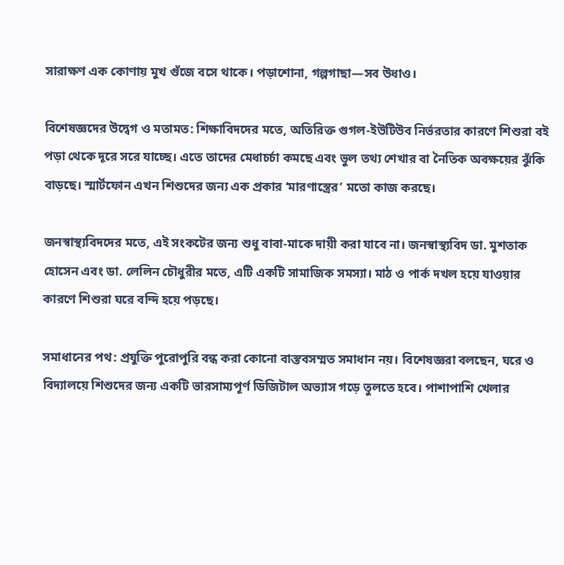সারাক্ষণ এক কোণায় মুখ গুঁজে বসে থাকে। পড়াশোনা, গল্পগাছা—সব উধাও।

বিশেষজ্ঞদের উদ্বেগ ও মতামত: শিক্ষাবিদদের মতে, অতিরিক্ত গুগল-ইউটিউব নির্ভরতার কারণে শিশুরা বই পড়া থেকে দূরে সরে যাচ্ছে। এতে তাদের মেধাচর্চা কমছে এবং ভুল তথ্য শেখার বা নৈতিক অবক্ষয়ের ঝুঁকি বাড়ছে। স্মার্টফোন এখন শিশুদের জন্য এক প্রকার ‘মারণাস্ত্রের’ মতো কাজ করছে।

জনস্বাস্থ্যবিদদের মতে, এই সংকটের জন্য শুধু বাবা-মাকে দায়ী করা যাবে না। জনস্বাস্থ্যবিদ ডা. মুশতাক হোসেন এবং ডা. লেলিন চৌধুরীর মতে, এটি একটি সামাজিক সমস্যা। মাঠ ও পার্ক দখল হয়ে যাওয়ার কারণে শিশুরা ঘরে বন্দি হয়ে পড়ছে।

সমাধানের পথ: প্রযুক্তি পুরোপুরি বন্ধ করা কোনো বাস্তবসম্মত সমাধান নয়। বিশেষজ্ঞরা বলছেন, ঘরে ও বিদ্যালয়ে শিশুদের জন্য একটি ভারসাম্যপূর্ণ ডিজিটাল অভ্যাস গড়ে তুলতে হবে। পাশাপাশি খেলার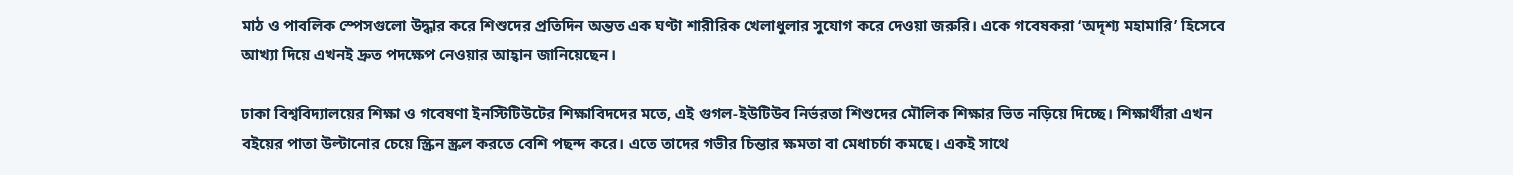মাঠ ও পাবলিক স্পেসগুলো উদ্ধার করে শিশুদের প্রতিদিন অন্তত এক ঘণ্টা শারীরিক খেলাধুলার সুযোগ করে দেওয়া জরুরি। একে গবেষকরা ‘অদৃশ্য মহামারি’ হিসেবে আখ্যা দিয়ে এখনই দ্রুত পদক্ষেপ নেওয়ার আহ্বান জানিয়েছেন।

ঢাকা বিশ্ববিদ্যালয়ের শিক্ষা ও গবেষণা ইনস্টিটিউটের শিক্ষাবিদদের মতে, এই গুগল-ইউটিউব নির্ভরতা শিশুদের মৌলিক শিক্ষার ভিত নড়িয়ে দিচ্ছে। শিক্ষার্থীরা এখন বইয়ের পাতা উল্টানোর চেয়ে স্ক্রিন স্ক্রল করতে বেশি পছন্দ করে। এতে তাদের গভীর চিন্তার ক্ষমতা বা মেধাচর্চা কমছে। একই সাথে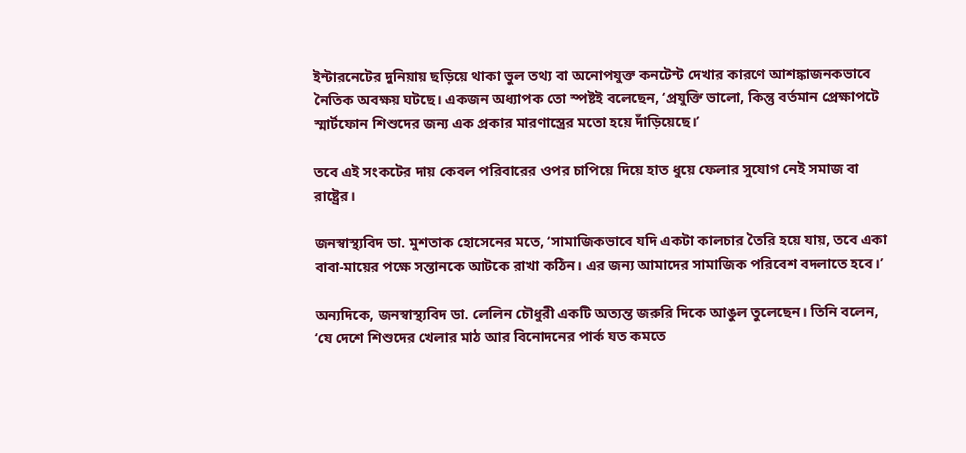ইন্টারনেটের দুনিয়ায় ছড়িয়ে থাকা ভুল তথ্য বা অনোপযুক্ত কনটেন্ট দেখার কারণে আশঙ্কাজনকভাবে নৈতিক অবক্ষয় ঘটছে। একজন অধ্যাপক তো স্পষ্টই বলেছেন, ‘প্রযুক্তি ভালো, কিন্তু বর্তমান প্রেক্ষাপটে স্মার্টফোন শিশুদের জন্য এক প্রকার মারণাস্ত্রের মতো হয়ে দাঁড়িয়েছে।’

তবে এই সংকটের দায় কেবল পরিবারের ওপর চাপিয়ে দিয়ে হাত ধুয়ে ফেলার সুযোগ নেই সমাজ বা রাষ্ট্রের।

জনস্বাস্থ্যবিদ ডা. মুশতাক হোসেনের মতে, ‘সামাজিকভাবে যদি একটা কালচার তৈরি হয়ে যায়, তবে একা বাবা-মায়ের পক্ষে সন্তানকে আটকে রাখা কঠিন। এর জন্য আমাদের সামাজিক পরিবেশ বদলাতে হবে।’

অন্যদিকে, জনস্বাস্থ্যবিদ ডা. লেলিন চৌধুরী একটি অত্যন্ত জরুরি দিকে আঙুল তুলেছেন। তিনি বলেন, ‘যে দেশে শিশুদের খেলার মাঠ আর বিনোদনের পার্ক যত কমতে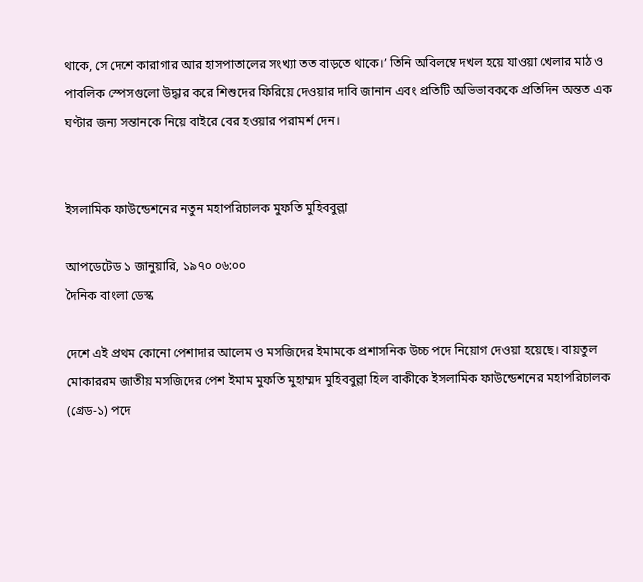থাকে, সে দেশে কারাগার আর হাসপাতালের সংখ্যা তত বাড়তে থাকে।’ তিনি অবিলম্বে দখল হয়ে যাওয়া খেলার মাঠ ও পাবলিক স্পেসগুলো উদ্ধার করে শিশুদের ফিরিয়ে দেওয়ার দাবি জানান এবং প্রতিটি অভিভাবককে প্রতিদিন অন্তত এক ঘণ্টার জন্য সন্তানকে নিয়ে বাইরে বের হওয়ার পরামর্শ দেন।


ইসলামিক ফাউন্ডেশনের নতুন মহাপরিচালক মুফতি মুহিববুল্লা

আপডেটেড ১ জানুয়ারি, ১৯৭০ ০৬:০০
দৈনিক বাংলা ডেস্ক

দেশে এই প্রথম কোনো পেশাদার আলেম ও মসজিদের ইমামকে প্রশাসনিক উচ্চ পদে নিয়োগ দেওয়া হয়েছে। বায়তুল মোকাররম জাতীয় মসজিদের পেশ ইমাম মুফতি মুহাম্মদ মুহিববুল্লা হিল বাকীকে ইসলামিক ফাউন্ডেশনের মহাপরিচালক (গ্রেড-১) পদে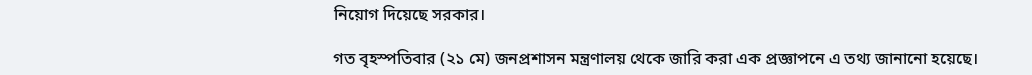নিয়োগ দিয়েছে সরকার।

গত বৃহস্পতিবার (২১ মে) জনপ্রশাসন মন্ত্রণালয় থেকে জারি করা এক প্রজ্ঞাপনে এ তথ্য জানানো হয়েছে।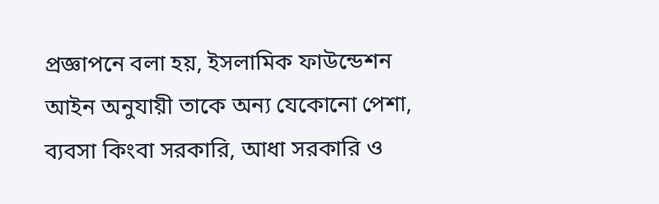প্রজ্ঞাপনে বলা হয়, ইসলামিক ফাউন্ডেশন আইন অনুযায়ী তাকে অন্য যেকোনো পেশা, ব্যবসা কিংবা সরকারি, আধা সরকারি ও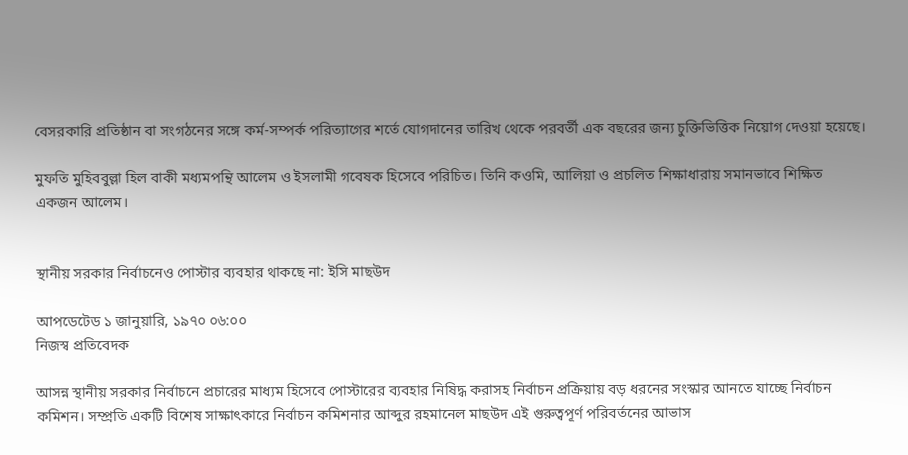বেসরকারি প্রতিষ্ঠান বা সংগঠনের সঙ্গে কর্ম-সম্পর্ক পরিত্যাগের শর্তে যোগদানের তারিখ থেকে পরবর্তী এক বছরের জন্য চুক্তিভিত্তিক নিয়োগ দেওয়া হয়েছে।

মুফতি মুহিববুল্লা হিল বাকী মধ্যমপন্থি আলেম ও ইসলামী গবেষক হিসেবে পরিচিত। তিনি কওমি, আলিয়া ও প্রচলিত শিক্ষাধারায় সমানভাবে শিক্ষিত একজন আলেম।


স্থানীয় সরকার নির্বাচনেও পোস্টার ব্যবহার থাকছে না: ইসি মাছউদ

আপডেটেড ১ জানুয়ারি, ১৯৭০ ০৬:০০
নিজস্ব প্রতিবেদক

আসন্ন স্থানীয় সরকার নির্বাচনে প্রচারের মাধ্যম হিসেবে পোস্টারের ব্যবহার নিষিদ্ধ করাসহ নির্বাচন প্রক্রিয়ায় বড় ধরনের সংস্কার আনতে যাচ্ছে নির্বাচন কমিশন। সম্প্রতি একটি বিশেষ সাক্ষাৎকারে নির্বাচন কমিশনার আব্দুর রহমানেল মাছউদ এই গুরুত্বপূর্ণ পরিবর্তনের আভাস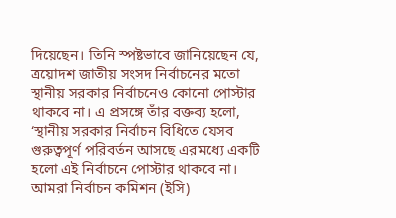দিয়েছেন। তিনি স্পষ্টভাবে জানিয়েছেন যে, ত্রয়োদশ জাতীয় সংসদ নির্বাচনের মতো স্থানীয় সরকার নির্বাচনেও কোনো পোস্টার থাকবে না। এ প্রসঙ্গে তাঁর বক্তব্য হলো, ‘স্থানীয় সরকার নির্বাচন বিধিতে যেসব গুরুত্বপূর্ণ পরিবর্তন আসছে এরমধ্যে একটি হলো এই নির্বাচনে পোস্টার থাকবে না। আমরা নির্বাচন কমিশন (ইসি)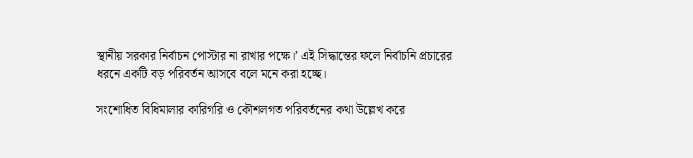স্থানীয় সরকার নির্বাচন পোস্টার না রাখার পক্ষে।’ এই সিদ্ধান্তের ফলে নির্বাচনি প্রচারের ধরনে একটি বড় পরিবর্তন আসবে বলে মনে করা হচ্ছে।

সংশোধিত বিধিমালার কারিগরি ও কৌশলগত পরিবর্তনের কথা উল্লেখ করে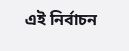এই নির্বাচন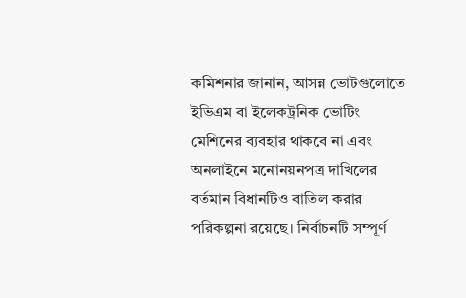কমিশনার জানান, আসন্ন ভোটগুলোতে ইভিএম বা ইলেকট্রনিক ভোটিং মেশিনের ব্যবহার থাকবে না এবং অনলাইনে মনোনয়নপত্র দাখিলের বর্তমান বিধানটিও বাতিল করার পরিকল্পনা রয়েছে। নির্বাচনটি সম্পূর্ণ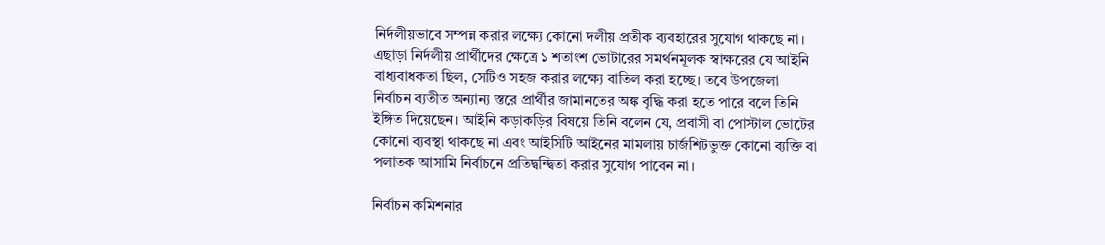নির্দলীয়ভাবে সম্পন্ন করার লক্ষ্যে কোনো দলীয় প্রতীক ব্যবহারের সুযোগ থাকছে না। এছাড়া নির্দলীয় প্রার্থীদের ক্ষেত্রে ১ শতাংশ ভোটারের সমর্থনমূলক স্বাক্ষরের যে আইনি বাধ্যবাধকতা ছিল, সেটিও সহজ করার লক্ষ্যে বাতিল করা হচ্ছে। তবে উপজেলা নির্বাচন ব্যতীত অন্যান্য স্তরে প্রার্থীর জামানতের অঙ্ক বৃদ্ধি করা হতে পারে বলে তিনি ইঙ্গিত দিয়েছেন। আইনি কড়াকড়ির বিষয়ে তিনি বলেন যে, প্রবাসী বা পোস্টাল ভোটের কোনো ব্যবস্থা থাকছে না এবং আইসিটি আইনের মামলায় চার্জশিটভুক্ত কোনো ব্যক্তি বা পলাতক আসামি নির্বাচনে প্রতিদ্বন্দ্বিতা করার সুযোগ পাবেন না।

নির্বাচন কমিশনার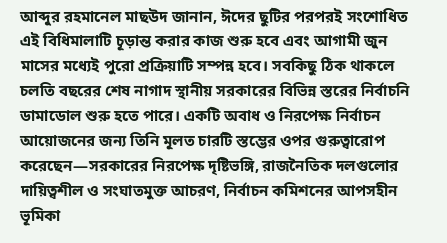আব্দুর রহমানেল মাছউদ জানান, ঈদের ছুটির পরপরই সংশোধিত এই বিধিমালাটি চূড়ান্ত করার কাজ শুরু হবে এবং আগামী জুন মাসের মধ্যেই পুরো প্রক্রিয়াটি সম্পন্ন হবে। সবকিছু ঠিক থাকলে চলতি বছরের শেষ নাগাদ স্থানীয় সরকারের বিভিন্ন স্তরের নির্বাচনি ডামাডোল শুরু হতে পারে। একটি অবাধ ও নিরপেক্ষ নির্বাচন আয়োজনের জন্য তিনি মূলত চারটি স্তম্ভের ওপর গুরুত্বারোপ করেছেন—সরকারের নিরপেক্ষ দৃষ্টিভঙ্গি, রাজনৈতিক দলগুলোর দায়িত্বশীল ও সংঘাতমুক্ত আচরণ, নির্বাচন কমিশনের আপসহীন ভূমিকা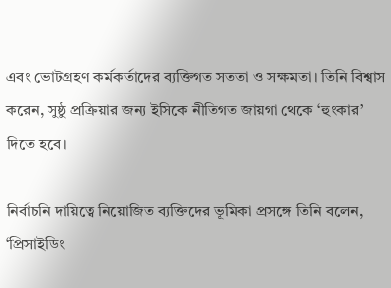এবং ভোটগ্রহণ কর্মকর্তাদের ব্যক্তিগত সততা ও সক্ষমতা। তিনি বিশ্বাস করেন, সুষ্ঠু প্রক্রিয়ার জন্য ইসিকে নীতিগত জায়গা থেকে ‘হুংকার’ দিতে হবে।

নির্বাচনি দায়িত্বে নিয়োজিত ব্যক্তিদের ভূমিকা প্রসঙ্গে তিনি বলেন, ‘প্রিসাইডিং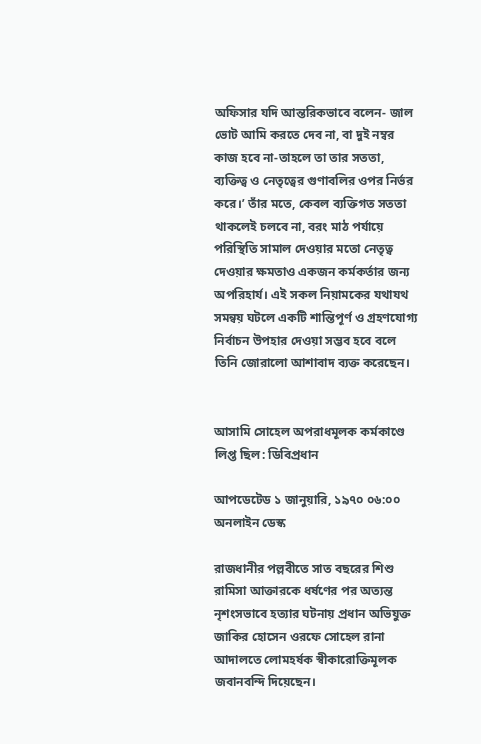অফিসার যদি আন্তরিকভাবে বলেন- জাল ভোট আমি করতে দেব না, বা দুই নম্বর কাজ হবে না-তাহলে তা তার সততা, ব্যক্তিত্ব ও নেতৃত্বের গুণাবলির ওপর নির্ভর করে।’ তাঁর মতে, কেবল ব্যক্তিগত সততা থাকলেই চলবে না, বরং মাঠ পর্যায়ে পরিস্থিতি সামাল দেওয়ার মতো নেতৃত্ব দেওয়ার ক্ষমতাও একজন কর্মকর্তার জন্য অপরিহার্য। এই সকল নিয়ামকের যথাযথ সমন্বয় ঘটলে একটি শান্তিপূর্ণ ও গ্রহণযোগ্য নির্বাচন উপহার দেওয়া সম্ভব হবে বলে তিনি জোরালো আশাবাদ ব্যক্ত করেছেন।


আসামি সোহেল অপরাধমূলক কর্মকাণ্ডে লিপ্ত ছিল: ডিবিপ্রধান

আপডেটেড ১ জানুয়ারি, ১৯৭০ ০৬:০০
অনলাইন ডেস্ক

রাজধানীর পল্লবীতে সাত বছরের শিশু রামিসা আক্তারকে ধর্ষণের পর অত্যন্ত নৃশংসভাবে হত্যার ঘটনায় প্রধান অভিযুক্ত জাকির হোসেন ওরফে সোহেল রানা আদালতে লোমহর্ষক স্বীকারোক্তিমূলক জবানবন্দি দিয়েছেন।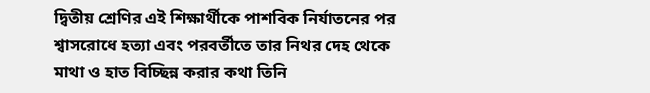দ্বিতীয় শ্রেণির এই শিক্ষার্থীকে পাশবিক নির্যাতনের পর শ্বাসরোধে হত্যা এবং পরবর্তীতে তার নিথর দেহ থেকে মাথা ও হাত বিচ্ছিন্ন করার কথা তিনি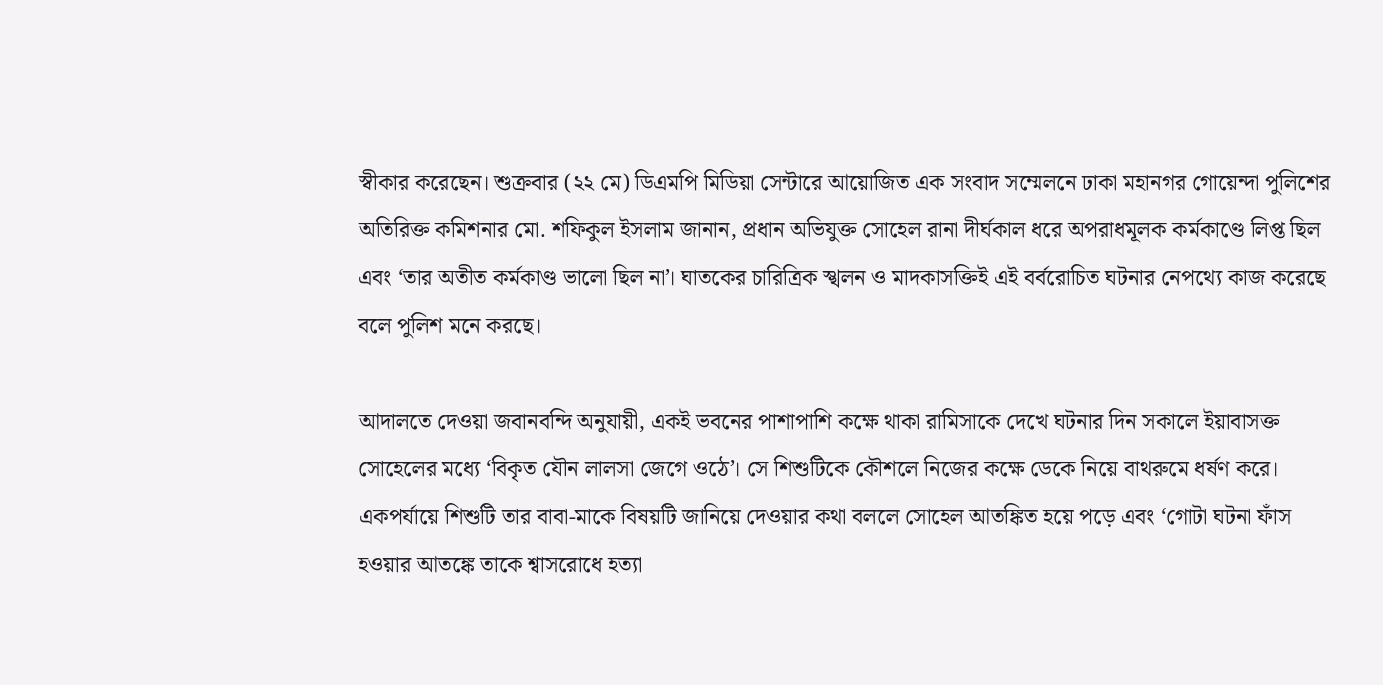স্বীকার করেছেন। শুক্রবার (২২ মে) ডিএমপি মিডিয়া সেন্টারে আয়োজিত এক সংবাদ সম্মেলনে ঢাকা মহানগর গোয়েন্দা পুলিশের অতিরিক্ত কমিশনার মো. শফিকুল ইসলাম জানান, প্রধান অভিযুক্ত সোহেল রানা দীর্ঘকাল ধরে অপরাধমূলক কর্মকাণ্ডে লিপ্ত ছিল এবং ‘তার অতীত কর্মকাণ্ড ভালো ছিল না’। ঘাতকের চারিত্রিক স্খলন ও মাদকাসক্তিই এই বর্বরোচিত ঘটনার নেপথ্যে কাজ করেছে বলে পুলিশ মনে করছে।

আদালতে দেওয়া জবানবন্দি অনুযায়ী, একই ভবনের পাশাপাশি কক্ষে থাকা রামিসাকে দেখে ঘটনার দিন সকালে ইয়াবাসক্ত সোহেলের মধ্যে ‘বিকৃত যৌন লালসা জেগে ওঠে’। সে শিশুটিকে কৌশলে নিজের কক্ষে ডেকে নিয়ে বাথরুমে ধর্ষণ করে। একপর্যায়ে শিশুটি তার বাবা-মাকে বিষয়টি জানিয়ে দেওয়ার কথা বললে সোহেল আতঙ্কিত হয়ে পড়ে এবং ‘গোটা ঘটনা ফাঁস হওয়ার আতঙ্কে তাকে শ্বাসরোধে হত্যা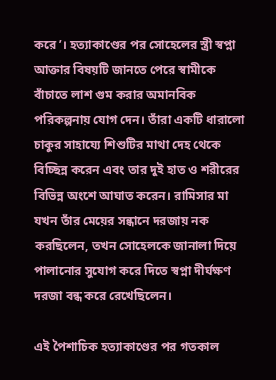করে’। হত্যাকাণ্ডের পর সোহেলের স্ত্রী স্বপ্না আক্তার বিষয়টি জানতে পেরে স্বামীকে বাঁচাতে লাশ গুম করার অমানবিক পরিকল্পনায় যোগ দেন। তাঁরা একটি ধারালো চাকুর সাহায্যে শিশুটির মাথা দেহ থেকে বিচ্ছিন্ন করেন এবং তার দুই হাত ও শরীরের বিভিন্ন অংশে আঘাত করেন। রামিসার মা যখন তাঁর মেয়ের সন্ধানে দরজায় নক করছিলেন, তখন সোহেলকে জানালা দিয়ে পালানোর সুযোগ করে দিতে স্বপ্না দীর্ঘক্ষণ দরজা বন্ধ করে রেখেছিলেন।

এই পৈশাচিক হত্যাকাণ্ডের পর গতকাল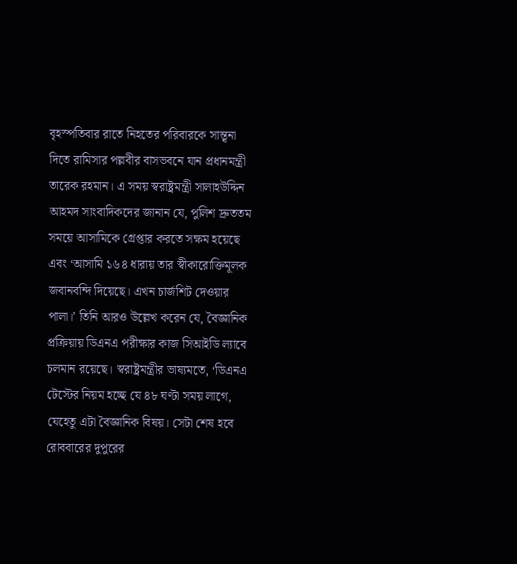বৃহস্পতিবার রাতে নিহতের পরিবারকে সান্ত্বনা দিতে রামিসার পল্লবীর বাসভবনে যান প্রধানমন্ত্রী তারেক রহমান। এ সময় স্বরাষ্ট্রমন্ত্রী সালাহউদ্দিন আহমদ সাংবাদিকদের জানান যে, পুলিশ দ্রুততম সময়ে আসামিকে গ্রেপ্তার করতে সক্ষম হয়েছে এবং ‘আসামি ১৬৪ ধারায় তার স্বীকারোক্তিমূলক জবানবন্দি দিয়েছে। এখন চার্জশিট দেওয়ার পালা।’ তিনি আরও উল্লেখ করেন যে, বৈজ্ঞানিক প্রক্রিয়ায় ডিএনএ পরীক্ষার কাজ সিআইডি ল্যাবে চলমান রয়েছে। স্বরাষ্ট্রমন্ত্রীর ভাষ্যমতে, ‘ডিএনএ টেস্টের নিয়ম হচ্ছে যে ৪৮ ঘণ্টা সময় লাগে, যেহেতু এটা বৈজ্ঞানিক বিষয়। সেটা শেষ হবে রোববারের দুপুরের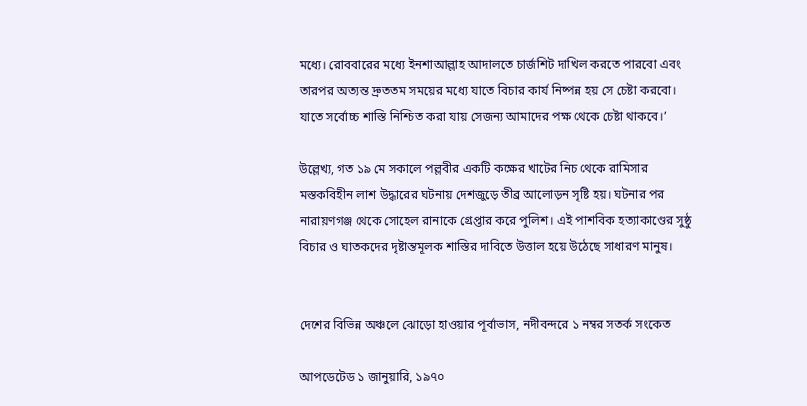মধ্যে। রোববারের মধ্যে ইনশাআল্লাহ আদালতে চার্জশিট দাখিল করতে পারবো এবং তারপর অত্যন্ত দ্রুততম সময়ের মধ্যে যাতে বিচার কার্য নিষ্পন্ন হয় সে চেষ্টা করবো। যাতে সর্বোচ্চ শাস্তি নিশ্চিত করা যায় সেজন্য আমাদের পক্ষ থেকে চেষ্টা থাকবে।’

উল্লেখ্য, গত ১৯ মে সকালে পল্লবীর একটি কক্ষের খাটের নিচ থেকে রামিসার মস্তকবিহীন লাশ উদ্ধারের ঘটনায় দেশজুড়ে তীব্র আলোড়ন সৃষ্টি হয়। ঘটনার পর নারায়ণগঞ্জ থেকে সোহেল রানাকে গ্রেপ্তার করে পুলিশ। এই পাশবিক হত্যাকাণ্ডের সুষ্ঠু বিচার ও ঘাতকদের দৃষ্টান্তমূলক শাস্তির দাবিতে উত্তাল হয়ে উঠেছে সাধারণ মানুষ।


দেশের বিভিন্ন অঞ্চলে ঝোড়ো হাওয়ার পূর্বাভাস, নদীবন্দরে ১ নম্বর সতর্ক সংকেত

আপডেটেড ১ জানুয়ারি, ১৯৭০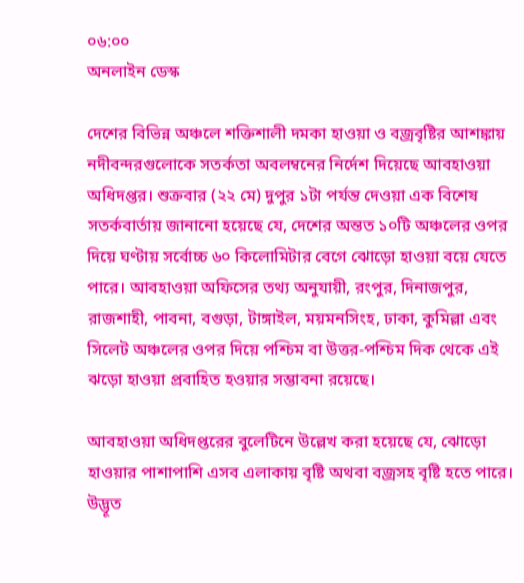০৬:০০
অনলাইন ডেস্ক

দেশের বিভিন্ন অঞ্চলে শক্তিশালী দমকা হাওয়া ও বজ্রবৃষ্টির আশঙ্কায় নদীবন্দরগুলোকে সতর্কতা অবলম্বনের নির্দেশ দিয়েছে আবহাওয়া অধিদপ্তর। শুক্রবার (২২ মে) দুপুর ১টা পর্যন্ত দেওয়া এক বিশেষ সতর্কবার্তায় জানানো হয়েছে যে, দেশের অন্তত ১০টি অঞ্চলের ওপর দিয়ে ঘণ্টায় সর্বোচ্চ ৬০ কিলোমিটার বেগে ঝোড়ো হাওয়া বয়ে যেতে পারে। আবহাওয়া অফিসের তথ্য অনুযায়ী, রংপুর, দিনাজপুর, রাজশাহী, পাবনা, বগুড়া, টাঙ্গাইল, ময়মনসিংহ, ঢাকা, কুমিল্লা এবং সিলেট অঞ্চলের ওপর দিয়ে পশ্চিম বা উত্তর-পশ্চিম দিক থেকে এই ঝড়ো হাওয়া প্রবাহিত হওয়ার সম্ভাবনা রয়েছে।

আবহাওয়া অধিদপ্তরের বুলেটিনে উল্লেখ করা হয়েছে যে, ঝোড়ো হাওয়ার পাশাপাশি এসব এলাকায় বৃষ্টি অথবা বজ্রসহ বৃষ্টি হতে পারে। উদ্ভূত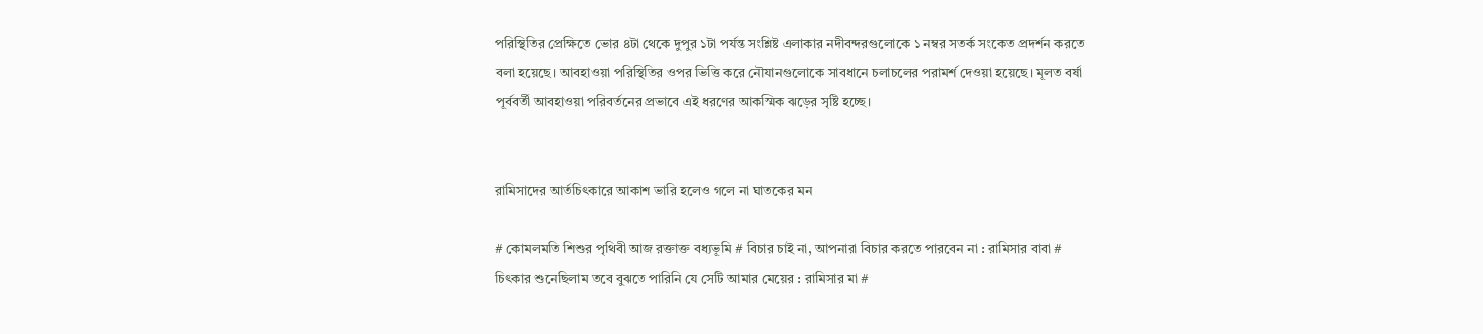পরিস্থিতির প্রেক্ষিতে ভোর ৪টা থেকে দুপুর ১টা পর্যন্ত সংশ্লিষ্ট এলাকার নদীবন্দরগুলোকে ১ নম্বর সতর্ক সংকেত প্রদর্শন করতে বলা হয়েছে। আবহাওয়া পরিস্থিতির ওপর ভিত্তি করে নৌযানগুলোকে সাবধানে চলাচলের পরামর্শ দেওয়া হয়েছে। মূলত বর্ষা পূর্ববর্তী আবহাওয়া পরিবর্তনের প্রভাবে এই ধরণের আকস্মিক ঝড়ের সৃষ্টি হচ্ছে।


রামিসাদের আর্তচিৎকারে আকাশ ভারি হলেও গলে না ঘাতকের মন

# কোমলমতি শিশুর পৃথিবী আজ রক্তাক্ত বধ্যভূমি # বিচার চাই না, আপনারা বিচার করতে পারবেন না : রামিসার বাবা # চিৎকার শুনেছিলাম তবে বুঝতে পারিনি যে সেটি আমার মেয়ের : রামিসার মা #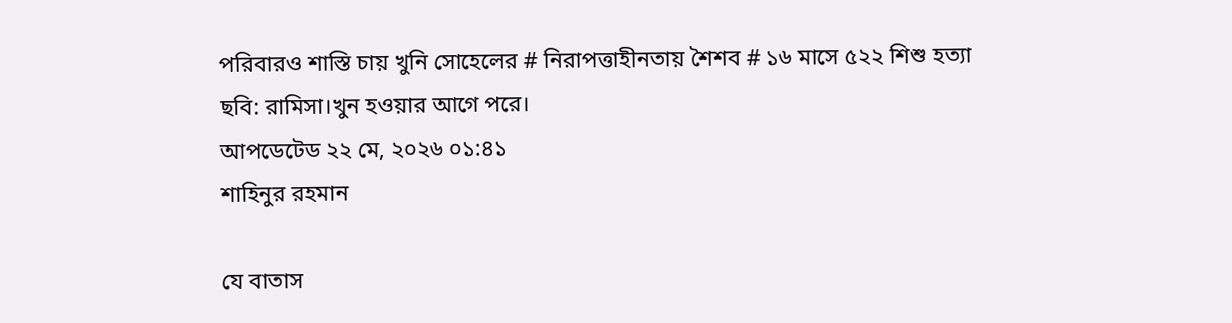পরিবারও শাস্তি চায় খুনি সোহেলের # নিরাপত্তাহীনতায় শৈশব # ১৬ মাসে ৫২২ শিশু হত্যা
ছবি: রামিসা।খুন হওয়ার আগে পরে।
আপডেটেড ২২ মে, ২০২৬ ০১:৪১
শাহিনুর রহমান

যে বাতাস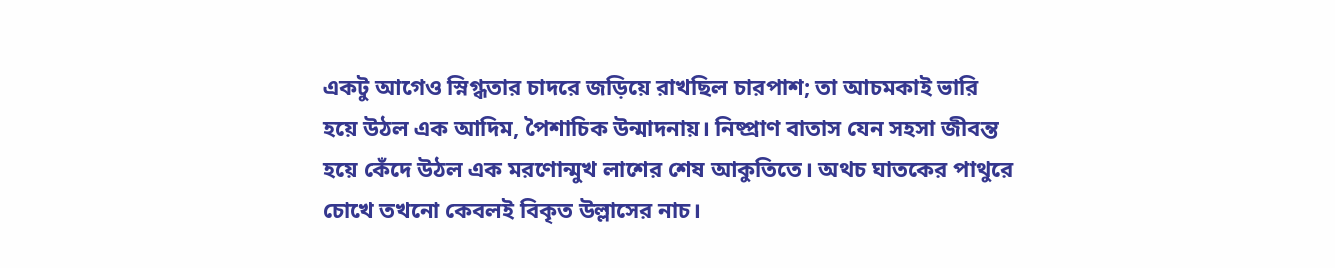একটু আগেও স্নিগ্ধতার চাদরে জড়িয়ে রাখছিল চারপাশ; তা আচমকাই ভারি হয়ে উঠল এক আদিম, পৈশাচিক উন্মাদনায়। নিষ্প্রাণ বাতাস যেন সহসা জীবন্ত হয়ে কেঁদে উঠল এক মরণোন্মুখ লাশের শেষ আকুতিতে। অথচ ঘাতকের পাথুরে চোখে তখনো কেবলই বিকৃত উল্লাসের নাচ।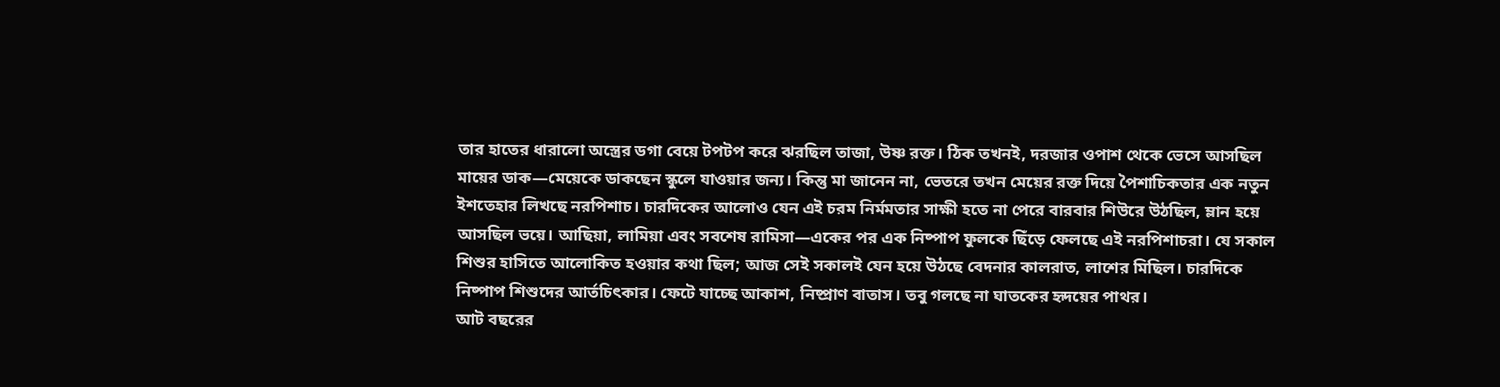তার হাতের ধারালো অস্ত্রের ডগা বেয়ে টপটপ করে ঝরছিল তাজা, উষ্ণ রক্ত। ঠিক তখনই, দরজার ওপাশ থেকে ভেসে আসছিল মায়ের ডাক—মেয়েকে ডাকছেন স্কুলে যাওয়ার জন্য। কিন্তু মা জানেন না, ভেতরে তখন মেয়ের রক্ত দিয়ে পৈশাচিকতার এক নতুন ইশতেহার লিখছে নরপিশাচ। চারদিকের আলোও যেন এই চরম নির্মমতার সাক্ষী হতে না পেরে বারবার শিউরে উঠছিল, ম্লান হয়ে আসছিল ভয়ে। আছিয়া, লামিয়া এবং সবশেষ রামিসা—একের পর এক নিষ্পাপ ফুলকে ছিঁড়ে ফেলছে এই নরপিশাচরা। যে সকাল শিশুর হাসিতে আলোকিত হওয়ার কথা ছিল; আজ সেই সকালই যেন হয়ে উঠছে বেদনার কালরাত, লাশের মিছিল। চারদিকে নিষ্পাপ শিশুদের আর্তচিৎকার। ফেটে যাচ্ছে আকাশ, নিষ্প্রাণ বাতাস। তবু গলছে না ঘাতকের হৃদয়ের পাথর।
আট বছরের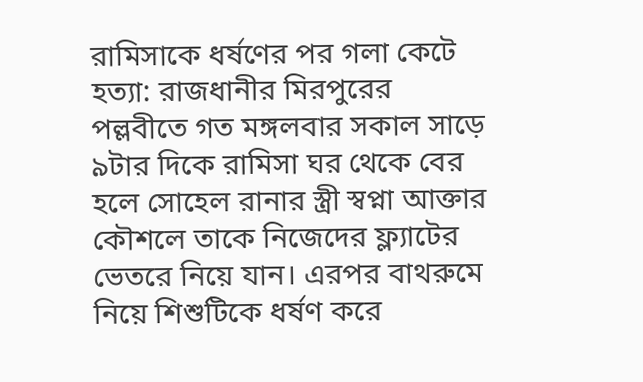রামিসাকে ধর্ষণের পর গলা কেটে হত্যা: রাজধানীর মিরপুরের পল্লবীতে গত মঙ্গলবার সকাল সাড়ে ৯টার দিকে রামিসা ঘর থেকে বের হলে সোহেল রানার স্ত্রী স্বপ্না আক্তার কৌশলে তাকে নিজেদের ফ্ল্যাটের ভেতরে নিয়ে যান। এরপর বাথরুমে নিয়ে শিশুটিকে ধর্ষণ করে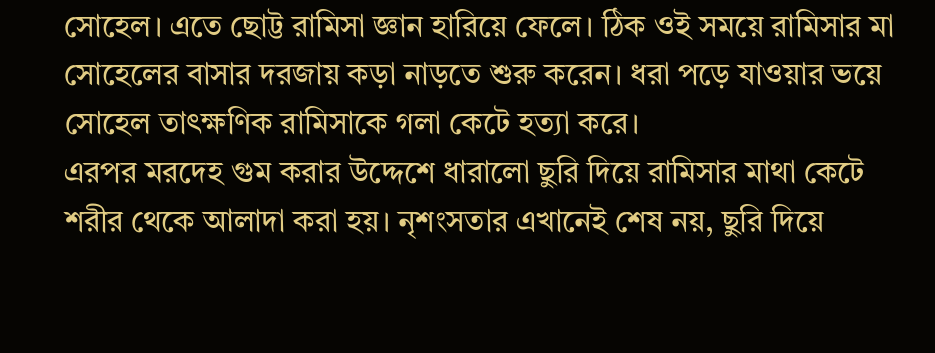সোহেল। এতে ছোট্ট রামিসা জ্ঞান হারিয়ে ফেলে। ঠিক ওই সময়ে রামিসার মা সোহেলের বাসার দরজায় কড়া নাড়তে শুরু করেন। ধরা পড়ে যাওয়ার ভয়ে সোহেল তাৎক্ষণিক রামিসাকে গলা কেটে হত্যা করে।
এরপর মরদেহ গুম করার উদ্দেশে ধারালো ছুরি দিয়ে রামিসার মাথা কেটে শরীর থেকে আলাদা করা হয়। নৃশংসতার এখানেই শেষ নয়, ছুরি দিয়ে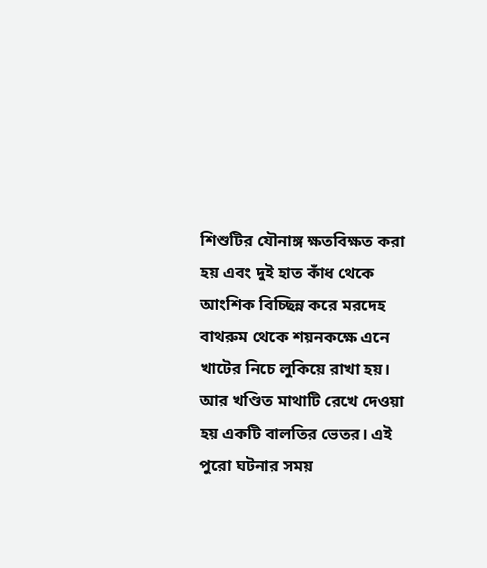শিশুটির যৌনাঙ্গ ক্ষতবিক্ষত করা হয় এবং দুই হাত কাঁধ থেকে আংশিক বিচ্ছিন্ন করে মরদেহ বাথরুম থেকে শয়নকক্ষে এনে খাটের নিচে লুকিয়ে রাখা হয়। আর খণ্ডিত মাথাটি রেখে দেওয়া হয় একটি বালতির ভেতর। এই পুরো ঘটনার সময়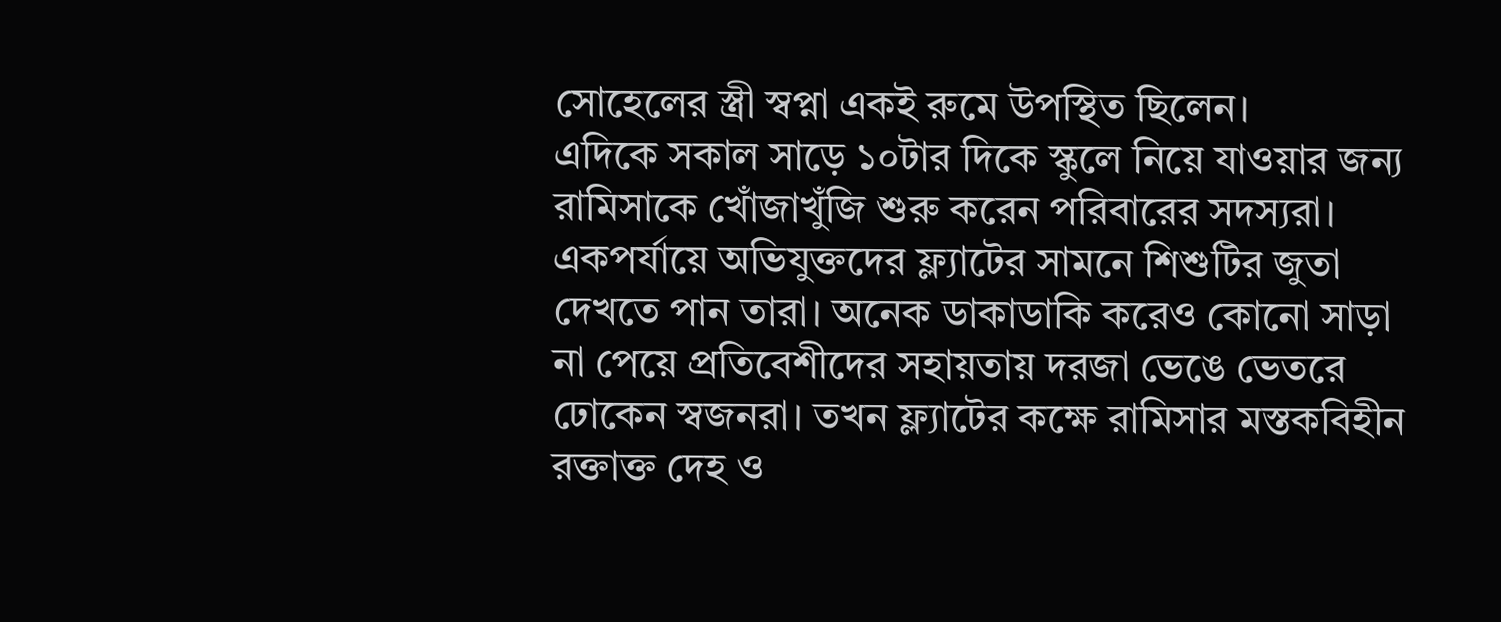সোহেলের স্ত্রী স্বপ্না একই রুমে উপস্থিত ছিলেন।
এদিকে সকাল সাড়ে ১০টার দিকে স্কুলে নিয়ে যাওয়ার জন্য রামিসাকে খোঁজাখুঁজি শুরু করেন পরিবারের সদস্যরা। একপর্যায়ে অভিযুক্তদের ফ্ল্যাটের সামনে শিশুটির জুতা দেখতে পান তারা। অনেক ডাকাডাকি করেও কোনো সাড়া না পেয়ে প্রতিবেশীদের সহায়তায় দরজা ভেঙে ভেতরে ঢোকেন স্বজনরা। তখন ফ্ল্যাটের কক্ষে রামিসার মস্তকবিহীন রক্তাক্ত দেহ ও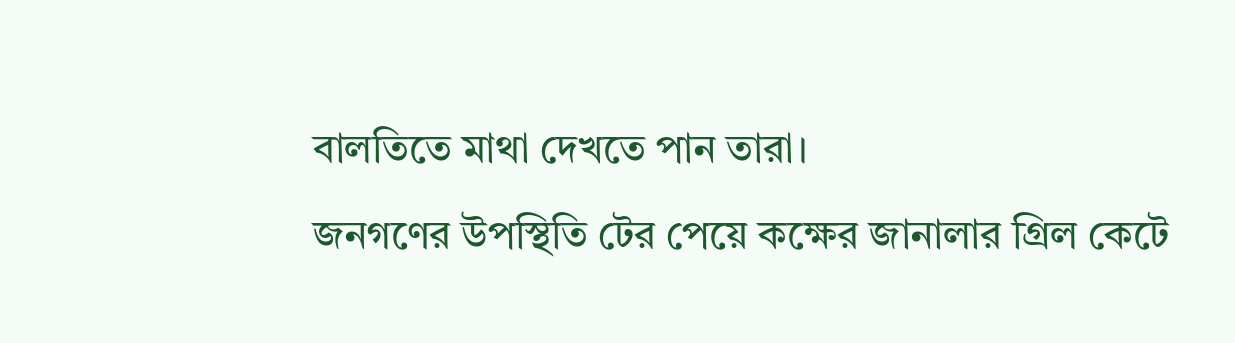বালতিতে মাথা দেখতে পান তারা।
জনগণের উপস্থিতি টের পেয়ে কক্ষের জানালার গ্রিল কেটে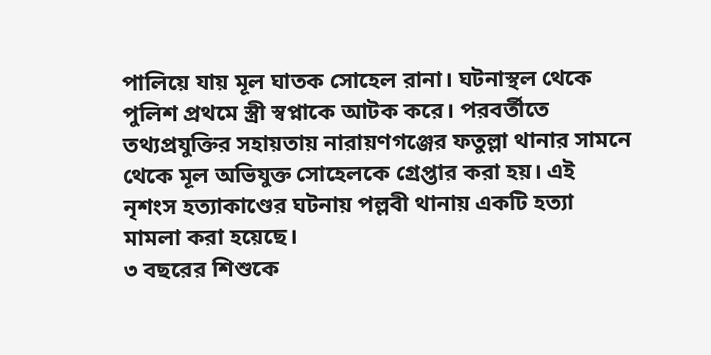পালিয়ে যায় মূল ঘাতক সোহেল রানা। ঘটনাস্থল থেকে পুলিশ প্রথমে স্ত্রী স্বপ্নাকে আটক করে। পরবর্তীতে তথ্যপ্রযুক্তির সহায়তায় নারায়ণগঞ্জের ফতুল্লা থানার সামনে থেকে মূল অভিযুক্ত সোহেলকে গ্রেপ্তার করা হয়। এই নৃশংস হত্যাকাণ্ডের ঘটনায় পল্লবী থানায় একটি হত্যা মামলা করা হয়েছে।
৩ বছরের শিশুকে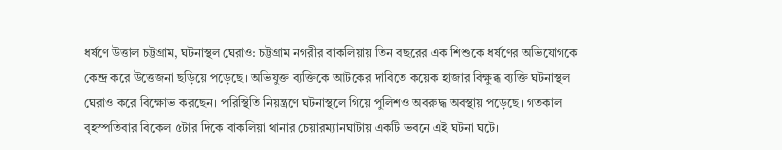ধর্ষণে উত্তাল চট্টগ্রাম, ঘটনাস্থল ঘেরাও: চট্টগ্রাম নগরীর বাকলিয়ায় তিন বছরের এক শিশুকে ধর্ষণের অভিযোগকে কেন্দ্র করে উত্তেজনা ছড়িয়ে পড়েছে। অভিযুক্ত ব্যক্তিকে আটকের দাবিতে কয়েক হাজার বিক্ষুব্ধ ব্যক্তি ঘটনাস্থল ঘেরাও করে বিক্ষোভ করছেন। পরিস্থিতি নিয়ন্ত্রণে ঘটনাস্থলে গিয়ে পুলিশও অবরুদ্ধ অবস্থায় পড়েছে। গতকাল বৃহস্পতিবার বিকেল ৫টার দিকে বাকলিয়া থানার চেয়ারম্যানঘাটায় একটি ভবনে এই ঘটনা ঘটে।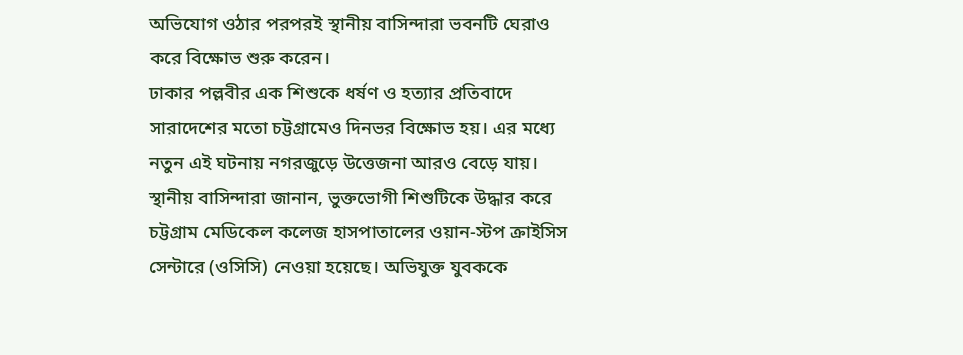অভিযোগ ওঠার পরপরই স্থানীয় বাসিন্দারা ভবনটি ঘেরাও করে বিক্ষোভ শুরু করেন।
ঢাকার পল্লবীর এক শিশুকে ধর্ষণ ও হত্যার প্রতিবাদে সারাদেশের মতো চট্টগ্রামেও দিনভর বিক্ষোভ হয়। এর মধ্যে নতুন এই ঘটনায় নগরজুড়ে উত্তেজনা আরও বেড়ে যায়।
স্থানীয় বাসিন্দারা জানান, ভুক্তভোগী শিশুটিকে উদ্ধার করে চট্টগ্রাম মেডিকেল কলেজ হাসপাতালের ওয়ান-স্টপ ক্রাইসিস সেন্টারে (ওসিসি) নেওয়া হয়েছে। অভিযুক্ত যুবককে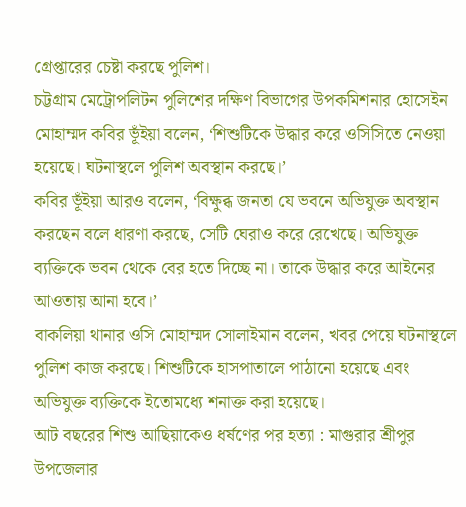গ্রেপ্তারের চেষ্টা করছে পুলিশ।
চট্টগ্রাম মেট্রোপলিটন পুলিশের দক্ষিণ বিভাগের উপকমিশনার হোসেইন মোহাম্মদ কবির ভূঁইয়া বলেন, ‘শিশুটিকে উদ্ধার করে ওসিসিতে নেওয়া হয়েছে। ঘটনাস্থলে পুলিশ অবস্থান করছে।’
কবির ভূঁইয়া আরও বলেন, ‘বিক্ষুব্ধ জনতা যে ভবনে অভিযুক্ত অবস্থান করছেন বলে ধারণা করছে, সেটি ঘেরাও করে রেখেছে। অভিযুক্ত ব্যক্তিকে ভবন থেকে বের হতে দিচ্ছে না। তাকে উদ্ধার করে আইনের আওতায় আনা হবে।’
বাকলিয়া থানার ওসি মোহাম্মদ সোলাইমান বলেন, খবর পেয়ে ঘটনাস্থলে পুলিশ কাজ করছে। শিশুটিকে হাসপাতালে পাঠানো হয়েছে এবং অভিযুক্ত ব্যক্তিকে ইতোমধ্যে শনাক্ত করা হয়েছে।
আট বছরের শিশু আছিয়াকেও ধর্ষণের পর হত্যা : মাগুরার শ্রীপুর উপজেলার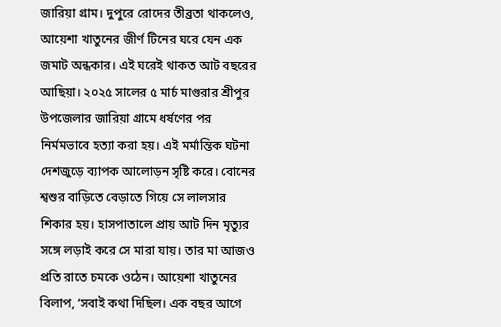জারিয়া গ্রাম। দুপুরে রোদের তীব্রতা থাকলেও, আয়েশা খাতুনের জীর্ণ টিনের ঘরে যেন এক জমাট অন্ধকার। এই ঘরেই থাকত আট বছরের আছিয়া। ২০২৫ সালের ৫ মার্চ মাগুরার শ্রীপুর উপজেলার জারিয়া গ্রামে ধর্ষণের পর নির্মমভাবে হত্যা করা হয়। এই মর্মান্তিক ঘটনা দেশজুড়ে ব্যাপক আলোড়ন সৃষ্টি করে। বোনের শ্বশুর বাড়িতে বেড়াতে গিয়ে সে লালসার শিকার হয়। হাসপাতালে প্রায় আট দিন মৃত্যুর সঙ্গে লড়াই করে সে মারা যায়। তার মা আজও প্রতি রাতে চমকে ওঠেন। আয়েশা খাতুনের বিলাপ, ‘সবাই কথা দিছিল। এক বছর আগে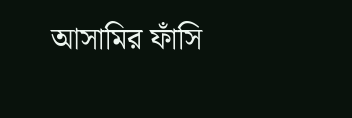আসামির ফাঁসি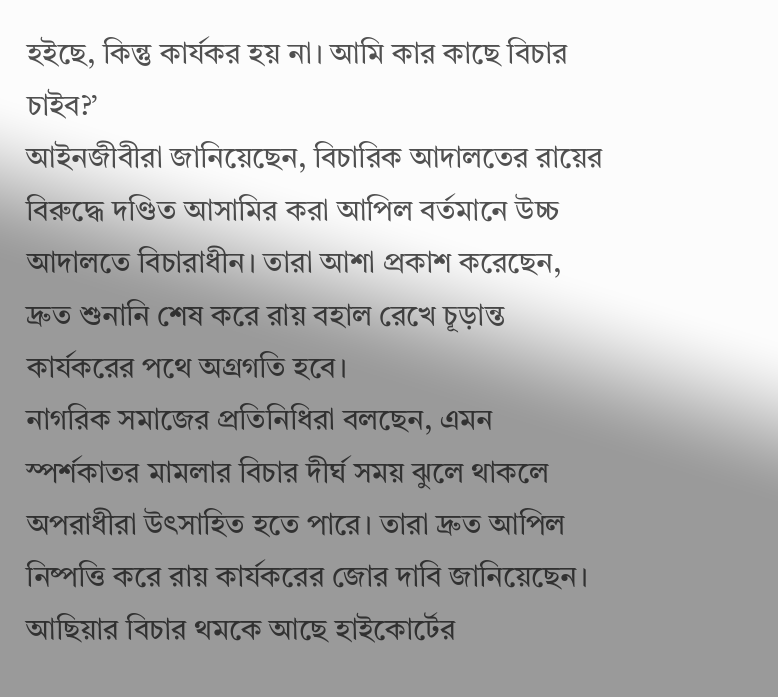হইছে, কিন্তু কার্যকর হয় না। আমি কার কাছে বিচার চাইব?’
আইনজীবীরা জানিয়েছেন, বিচারিক আদালতের রায়ের বিরুদ্ধে দণ্ডিত আসামির করা আপিল বর্তমানে উচ্চ আদালতে বিচারাধীন। তারা আশা প্রকাশ করেছেন, দ্রুত শুনানি শেষ করে রায় বহাল রেখে চূড়ান্ত কার্যকরের পথে অগ্রগতি হবে।
নাগরিক সমাজের প্রতিনিধিরা বলছেন, এমন স্পর্শকাতর মামলার বিচার দীর্ঘ সময় ঝুলে থাকলে অপরাধীরা উৎসাহিত হতে পারে। তারা দ্রুত আপিল নিষ্পত্তি করে রায় কার্যকরের জোর দাবি জানিয়েছেন।
আছিয়ার বিচার থমকে আছে হাইকোর্টের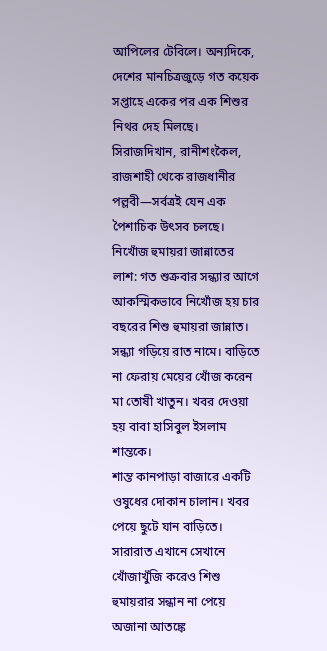আপিলের টেবিলে। অন্যদিকে, দেশের মানচিত্রজুড়ে গত কয়েক সপ্তাহে একের পর এক শিশুর নিথর দেহ মিলছে। সিরাজদিখান, রানীশংকৈল, রাজশাহী থেকে রাজধানীর পল্লবী—সর্বত্রই যেন এক পৈশাচিক উৎসব চলছে।
নিখোঁজ হুমায়রা জান্নাতের লাশ: গত শুক্রবার সন্ধ্যার আগে আকস্মিকভাবে নিখোঁজ হয় চার বছরের শিশু হুমায়রা জান্নাত। সন্ধ্যা গড়িয়ে রাত নামে। বাড়িতে না ফেরায় মেয়ের খোঁজ করেন মা তোষী খাতুন। খবর দেওয়া হয় বাবা হাসিবুল ইসলাম শান্তকে।
শান্ত কানপাড়া বাজারে একটি ওষুধের দোকান চালান। খবর পেয়ে ছুটে যান বাড়িতে। সারারাত এখানে সেখানে খোঁজাখুঁজি করেও শিশু হুমায়রার সন্ধান না পেয়ে অজানা আতঙ্কে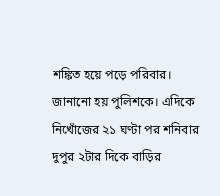শঙ্কিত হয়ে পড়ে পরিবার। জানানো হয় পুলিশকে। এদিকে নিখোঁজের ২১ ঘণ্টা পর শনিবার দুপুর ২টার দিকে বাড়ির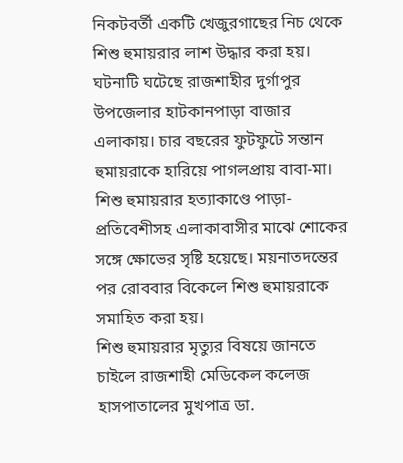নিকটবর্তী একটি খেজুরগাছের নিচ থেকে শিশু হুমায়রার লাশ উদ্ধার করা হয়।
ঘটনাটি ঘটেছে রাজশাহীর দুর্গাপুর উপজেলার হাটকানপাড়া বাজার এলাকায়। চার বছরের ফুটফুটে সন্তান হুমায়রাকে হারিয়ে পাগলপ্রায় বাবা-মা। শিশু হুমায়রার হত্যাকাণ্ডে পাড়া-প্রতিবেশীসহ এলাকাবাসীর মাঝে শোকের সঙ্গে ক্ষোভের সৃষ্টি হয়েছে। ময়নাতদন্তের পর রোববার বিকেলে শিশু হুমায়রাকে সমাহিত করা হয়।
শিশু হুমায়রার মৃত্যুর বিষয়ে জানতে চাইলে রাজশাহী মেডিকেল কলেজ হাসপাতালের মুখপাত্র ডা.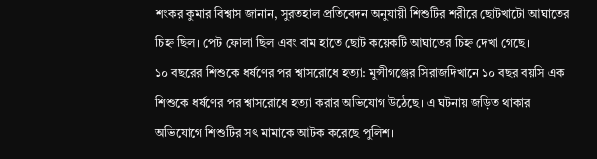শংকর কুমার বিশ্বাস জানান, সুরতহাল প্রতিবেদন অনুযায়ী শিশুটির শরীরে ছোটখাটো আঘাতের চিহ্ন ছিল। পেট ফোলা ছিল এবং বাম হাতে ছোট কয়েকটি আঘাতের চিহ্ন দেখা গেছে।
১০ বছরের শিশুকে ধর্ষণের পর শ্বাসরোধে হত্যা: মুন্সীগঞ্জের সিরাজদিখানে ১০ বছর বয়সি এক শিশুকে ধর্ষণের পর শ্বাসরোধে হত্যা করার অভিযোগ উঠেছে। এ ঘটনায় জড়িত থাকার অভিযোগে শিশুটির সৎ মামাকে আটক করেছে পুলিশ।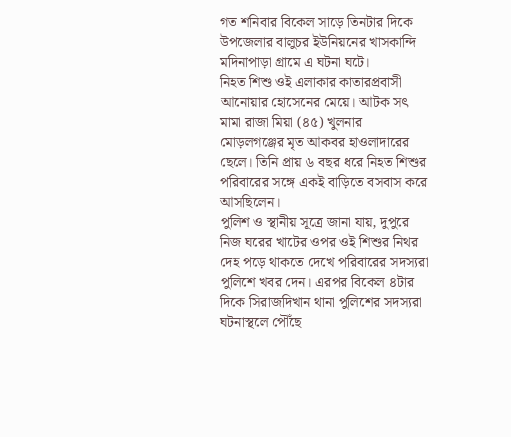গত শনিবার বিকেল সাড়ে তিনটার দিকে উপজেলার বালুচর ইউনিয়নের খাসকান্দি মদিনাপাড়া গ্রামে এ ঘটনা ঘটে।
নিহত শিশু ওই এলাকার কাতারপ্রবাসী আনোয়ার হোসেনের মেয়ে। আটক সৎ মামা রাজা মিয়া (৪৫) খুলনার মোড়লগঞ্জের মৃত আকবর হাওলাদারের ছেলে। তিনি প্রায় ৬ বছর ধরে নিহত শিশুর পরিবারের সঙ্গে একই বাড়িতে বসবাস করে আসছিলেন।
পুলিশ ও স্থানীয় সূত্রে জানা যায়, দুপুরে নিজ ঘরের খাটের ওপর ওই শিশুর নিথর দেহ পড়ে থাকতে দেখে পরিবারের সদস্যরা পুলিশে খবর দেন। এরপর বিকেল ৪টার দিকে সিরাজদিখান থানা পুলিশের সদস্যরা ঘটনাস্থলে পৌঁছে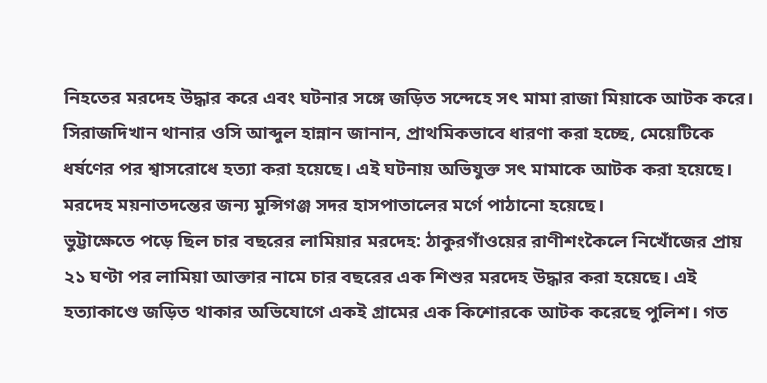নিহতের মরদেহ উদ্ধার করে এবং ঘটনার সঙ্গে জড়িত সন্দেহে সৎ মামা রাজা মিয়াকে আটক করে।
সিরাজদিখান থানার ওসি আব্দুল হান্নান জানান, প্রাথমিকভাবে ধারণা করা হচ্ছে, মেয়েটিকে ধর্ষণের পর শ্বাসরোধে হত্যা করা হয়েছে। এই ঘটনায় অভিযুক্ত সৎ মামাকে আটক করা হয়েছে। মরদেহ ময়নাতদন্তের জন্য মুন্সিগঞ্জ সদর হাসপাতালের মর্গে পাঠানো হয়েছে।
ভুট্টাক্ষেতে পড়ে ছিল চার বছরের লামিয়ার মরদেহ: ঠাকুরগাঁওয়ের রাণীশংকৈলে নিখোঁজের প্রায় ২১ ঘণ্টা পর লামিয়া আক্তার নামে চার বছরের এক শিশুর মরদেহ উদ্ধার করা হয়েছে। এই হত্যাকাণ্ডে জড়িত থাকার অভিযোগে একই গ্রামের এক কিশোরকে আটক করেছে পুলিশ। গত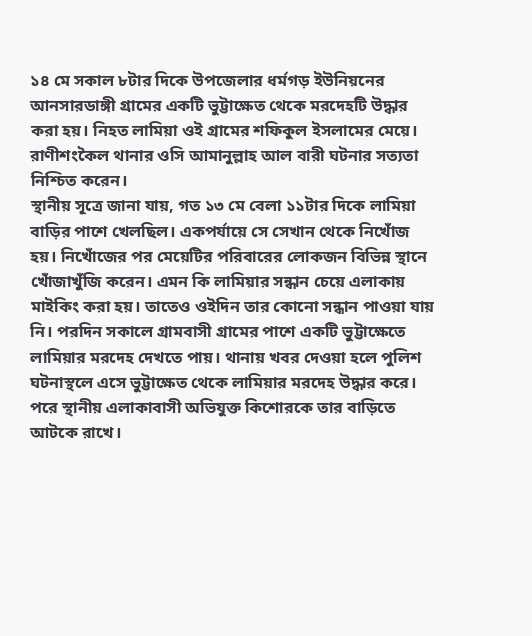১৪ মে সকাল ৮টার দিকে উপজেলার ধর্মগড় ইউনিয়নের আনসারডাঙ্গী গ্রামের একটি ভুট্টাক্ষেত থেকে মরদেহটি উদ্ধার করা হয়। নিহত লামিয়া ওই গ্রামের শফিকুল ইসলামের মেয়ে।
রাণীশংকৈল থানার ওসি আমানুল্লাহ আল বারী ঘটনার সত্যতা নিশ্চিত করেন।
স্থানীয় সূত্রে জানা যায়, গত ১৩ মে বেলা ১১টার দিকে লামিয়া বাড়ির পাশে খেলছিল। একপর্যায়ে সে সেখান থেকে নিখোঁজ হয়। নিখোঁজের পর মেয়েটির পরিবারের লোকজন বিভিন্ন স্থানে খোঁজাখুঁজি করেন। এমন কি লামিয়ার সন্ধান চেয়ে এলাকায় মাইকিং করা হয়। তাতেও ওইদিন তার কোনো সন্ধান পাওয়া যায় নি। পরদিন সকালে গ্রামবাসী গ্রামের পাশে একটি ভুট্টাক্ষেতে লামিয়ার মরদেহ দেখতে পায়। থানায় খবর দেওয়া হলে পুলিশ ঘটনাস্থলে এসে ভুট্টাক্ষেত থেকে লামিয়ার মরদেহ উদ্ধার করে।
পরে স্থানীয় এলাকাবাসী অভিযুক্ত কিশোরকে তার বাড়িতে আটকে রাখে।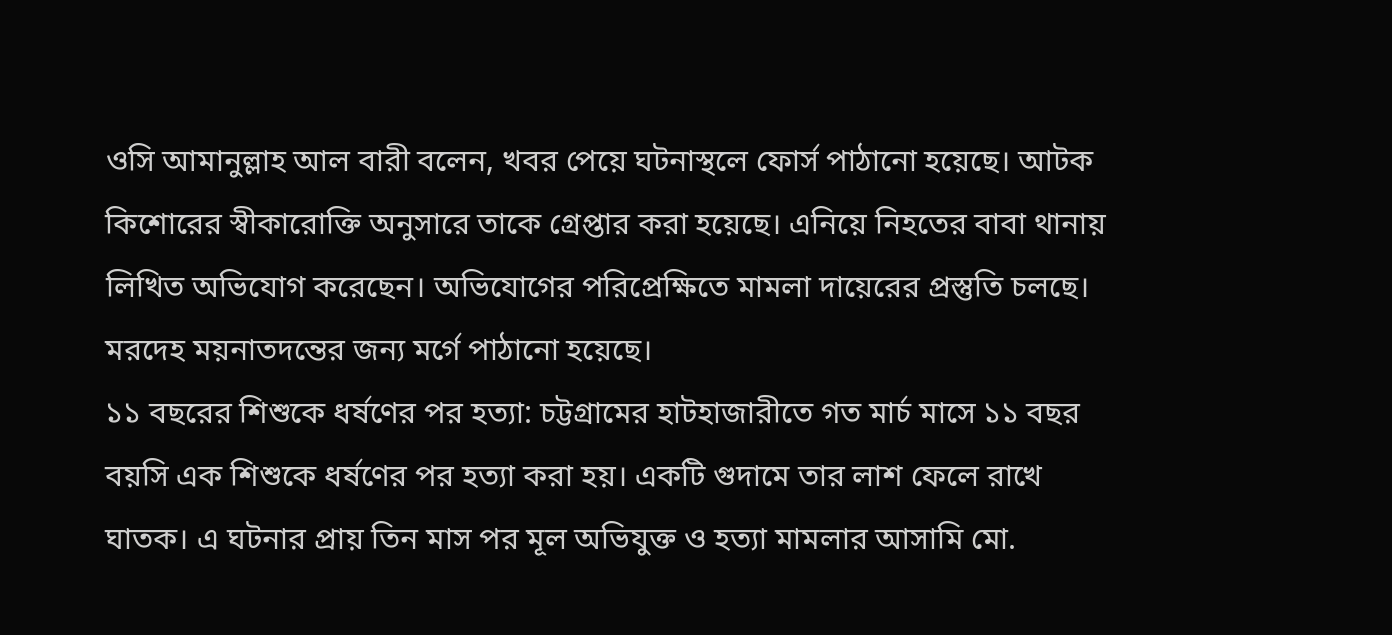ওসি আমানুল্লাহ আল বারী বলেন, খবর পেয়ে ঘটনাস্থলে ফোর্স পাঠানো হয়েছে। আটক কিশোরের স্বীকারোক্তি অনুসারে তাকে গ্রেপ্তার করা হয়েছে। এনিয়ে নিহতের বাবা থানায় লিখিত অভিযোগ করেছেন। অভিযোগের পরিপ্রেক্ষিতে মামলা দায়েরের প্রস্তুতি চলছে। মরদেহ ময়নাতদন্তের জন্য মর্গে পাঠানো হয়েছে।
১১ বছরের শিশুকে ধর্ষণের পর হত্যা: চট্টগ্রামের হাটহাজারীতে গত মার্চ মাসে ১১ বছর বয়সি এক শিশুকে ধর্ষণের পর হত্যা করা হয়। একটি গুদামে তার লাশ ফেলে রাখে ঘাতক। এ ঘটনার প্রায় তিন মাস পর মূল অভিযুক্ত ও হত্যা মামলার আসামি মো.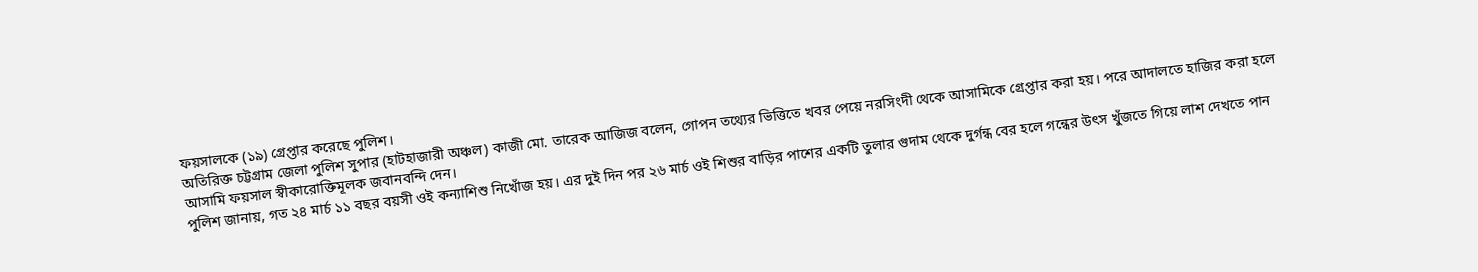ফয়সালকে (১৯) গ্রেপ্তার করেছে পুলিশ।
অতিরিক্ত চট্টগ্রাম জেলা পুলিশ সুপার (হাটহাজারী অঞ্চল) কাজী মো. তারেক আজিজ বলেন, গোপন তথ্যের ভিত্তিতে খবর পেয়ে নরসিংদী থেকে আসামিকে গ্রেপ্তার করা হয়। পরে আদালতে হাজির করা হলে আসামি ফয়সাল স্বীকারোক্তিমূলক জবানবন্দি দেন।
পুলিশ জানায়, গত ২৪ মার্চ ১১ বছর বয়সী ওই কন্যাশিশু নিখোঁজ হয়। এর দুই দিন পর ২৬ মার্চ ওই শিশুর বাড়ির পাশের একটি তুলার গুদাম থেকে দুর্গন্ধ বের হলে গন্ধের উৎস খুঁজতে গিয়ে লাশ দেখতে পান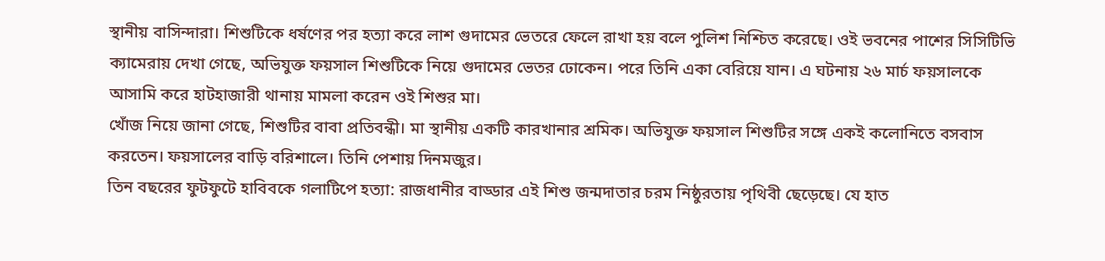স্থানীয় বাসিন্দারা। শিশুটিকে ধর্ষণের পর হত্যা করে লাশ গুদামের ভেতরে ফেলে রাখা হয় বলে পুলিশ নিশ্চিত করেছে। ওই ভবনের পাশের সিসিটিভি ক্যামেরায় দেখা গেছে, অভিযুক্ত ফয়সাল শিশুটিকে নিয়ে গুদামের ভেতর ঢোকেন। পরে তিনি একা বেরিয়ে যান। এ ঘটনায় ২৬ মার্চ ফয়সালকে আসামি করে হাটহাজারী থানায় মামলা করেন ওই শিশুর মা।
খোঁজ নিয়ে জানা গেছে, শিশুটির বাবা প্রতিবন্ধী। মা স্থানীয় একটি কারখানার শ্রমিক। অভিযুক্ত ফয়সাল শিশুটির সঙ্গে একই কলোনিতে বসবাস করতেন। ফয়সালের বাড়ি বরিশালে। তিনি পেশায় দিনমজুর।
তিন বছরের ফুটফুটে হাবিবকে গলাটিপে হত্যা: রাজধানীর বাড্ডার এই শিশু জন্মদাতার চরম নিষ্ঠুরতায় পৃথিবী ছেড়েছে। যে হাত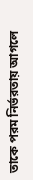তাকে পরম নির্ভরতায় আগলে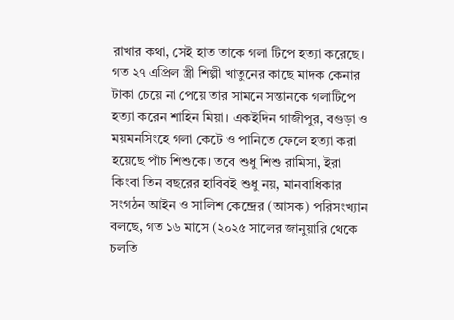রাখার কথা, সেই হাত তাকে গলা টিপে হত্যা করেছে। গত ২৭ এপ্রিল স্ত্রী শিল্পী খাতুনের কাছে মাদক কেনার টাকা চেয়ে না পেয়ে তার সামনে সন্তানকে গলাটিপে হত্যা করেন শাহিন মিয়া। একইদিন গাজীপুর, বগুড়া ও ময়মনসিংহে গলা কেটে ও পানিতে ফেলে হত্যা করা হয়েছে পাঁচ শিশুকে। তবে শুধু শিশু রামিসা, ইরা কিংবা তিন বছরের হাবিবই শুধু নয়, মানবাধিকার সংগঠন আইন ও সালিশ কেন্দ্রের (আসক) পরিসংখ্যান বলছে, গত ১৬ মাসে (২০২৫ সালের জানুয়ারি থেকে চলতি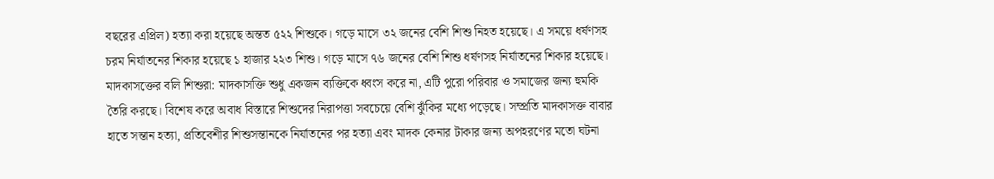বছরের এপ্রিল) হত্যা করা হয়েছে অন্তত ৫২২ শিশুকে। গড়ে মাসে ৩২ জনের বেশি শিশু নিহত হয়েছে। এ সময়ে ধর্ষণসহ চরম নির্যাতনের শিকার হয়েছে ১ হাজার ২২৩ শিশু। গড়ে মাসে ৭৬ জনের বেশি শিশু ধর্ষণসহ নির্যাতনের শিকার হয়েছে।
মাদকাসক্তের বলি শিশুরা: মাদকাসক্তি শুধু একজন ব্যক্তিকে ধ্বংস করে না, এটি পুরো পরিবার ও সমাজের জন্য হুমকি তৈরি করছে। বিশেষ করে অবাধ বিস্তারে শিশুদের নিরাপত্তা সবচেয়ে বেশি ঝুঁকির মধ্যে পড়েছে। সম্প্রতি মাদকাসক্ত বাবার হাতে সন্তান হত্যা, প্রতিবেশীর শিশুসন্তানকে নির্যাতনের পর হত্যা এবং মাদক কেনার টাকার জন্য অপহরণের মতো ঘটনা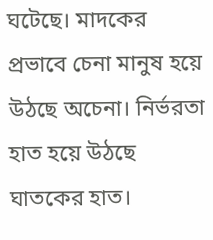ঘটেছে। মাদকের প্রভাবে চেনা মানুষ হয়ে উঠছে অচেনা। নির্ভরতা হাত হয়ে উঠছে ঘাতকের হাত।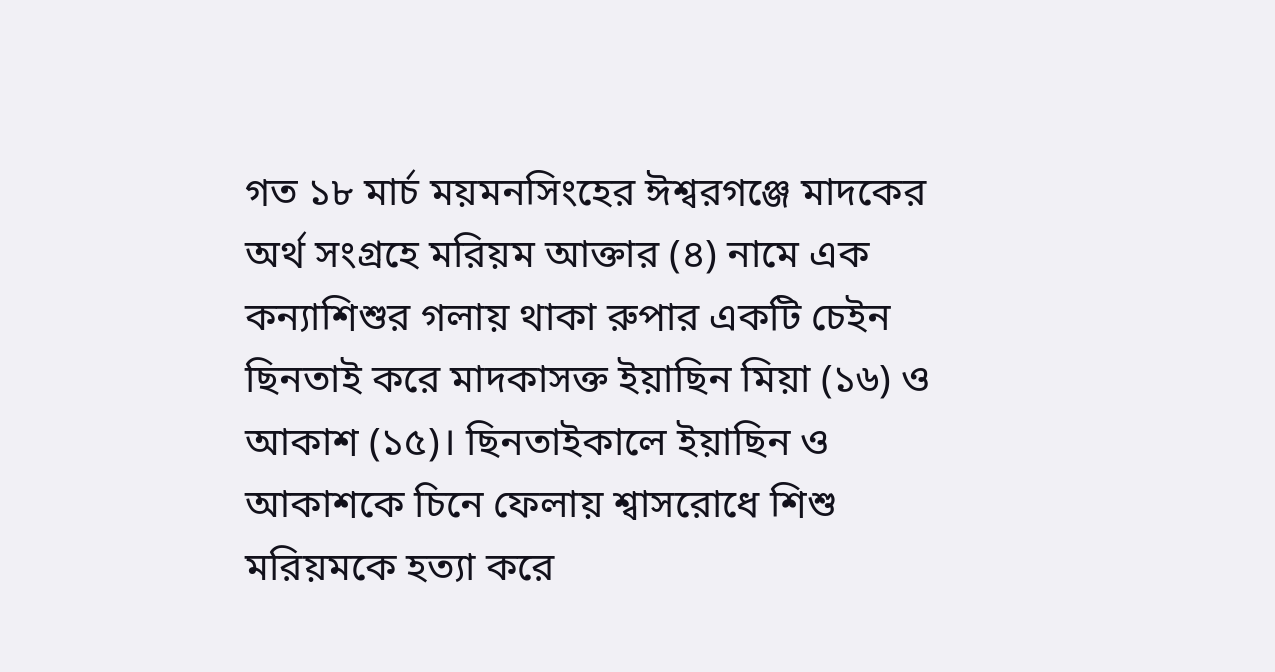গত ১৮ মার্চ ময়মনসিংহের ঈশ্বরগঞ্জে মাদকের অর্থ সংগ্রহে মরিয়ম আক্তার (৪) নামে এক কন্যাশিশুর গলায় থাকা রুপার একটি চেইন ছিনতাই করে মাদকাসক্ত ইয়াছিন মিয়া (১৬) ও আকাশ (১৫)। ছিনতাইকালে ইয়াছিন ও আকাশকে চিনে ফেলায় শ্বাসরোধে শিশু মরিয়মকে হত্যা করে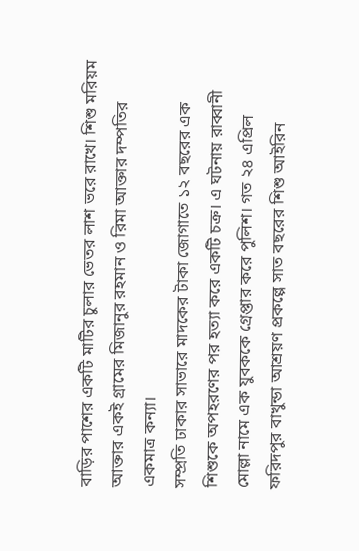বাড়ির পাশের একটি মাটির চুলার ভেতর লাশ ভরে রাখে। শিশু মরিয়ম আক্তার একই গ্রামের মিজানুর রহমান ও রিমা আক্তার দম্পতির একমাত্র কন্যা।
সম্প্রতি ঢাকার সাভারে মাদকের টাকা জোগাতে ১২ বছরের এক শিশুকে অপহরণের পর হত্যা করে একটি চক্র। এ ঘটনায় রাব্বানী মোল্লা নামে এক যুবককে গ্রেপ্তার করে পুলিশ। গত ২৪ এপ্রিল ফরিদপুর বাখুন্ডা আশ্রয়ণ প্রকল্পে সাত বছরের শিশু আইরিন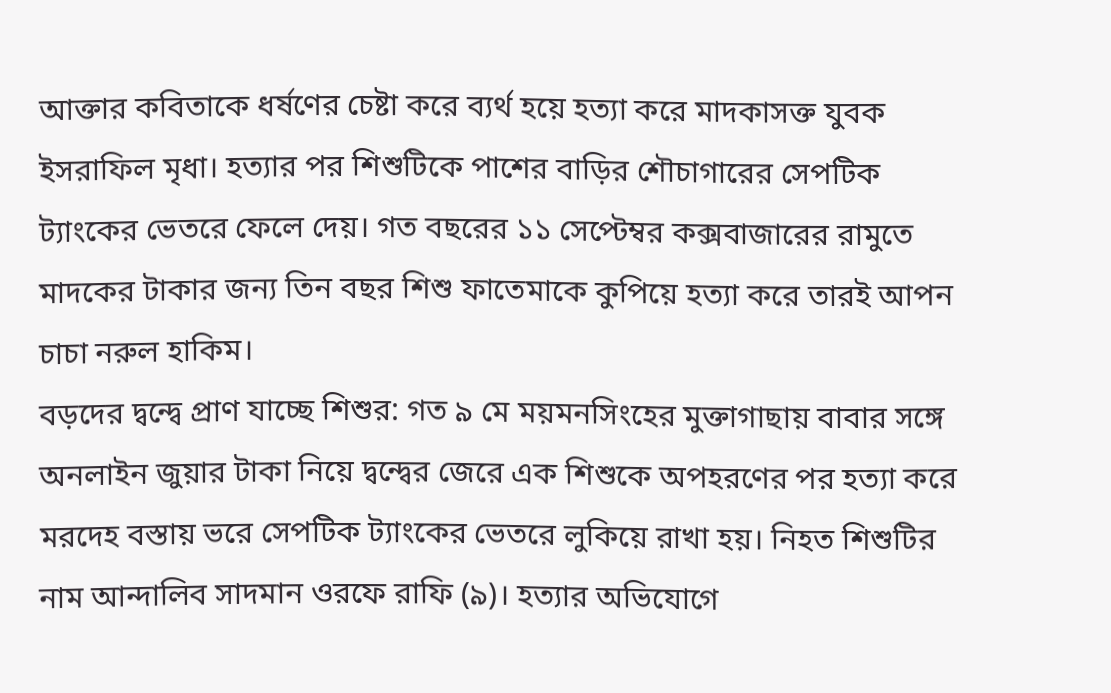আক্তার কবিতাকে ধর্ষণের চেষ্টা করে ব্যর্থ হয়ে হত্যা করে মাদকাসক্ত যুবক ইসরাফিল মৃধা। হত্যার পর শিশুটিকে পাশের বাড়ির শৌচাগারের সেপটিক ট্যাংকের ভেতরে ফেলে দেয়। গত বছরের ১১ সেপ্টেম্বর কক্সবাজারের রামুতে মাদকের টাকার জন্য তিন বছর শিশু ফাতেমাকে কুপিয়ে হত্যা করে তারই আপন চাচা নরুল হাকিম।
বড়দের দ্বন্দ্বে প্রাণ যাচ্ছে শিশুর: গত ৯ মে ময়মনসিংহের মুক্তাগাছায় বাবার সঙ্গে অনলাইন জুয়ার টাকা নিয়ে দ্বন্দ্বের জেরে এক শিশুকে অপহরণের পর হত্যা করে মরদেহ বস্তায় ভরে সেপটিক ট্যাংকের ভেতরে লুকিয়ে রাখা হয়। নিহত শিশুটির নাম আন্দালিব সাদমান ওরফে রাফি (৯)। হত্যার অভিযোগে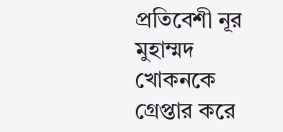প্রতিবেশী নূর মুহাম্মদ খোকনকে গ্রেপ্তার করে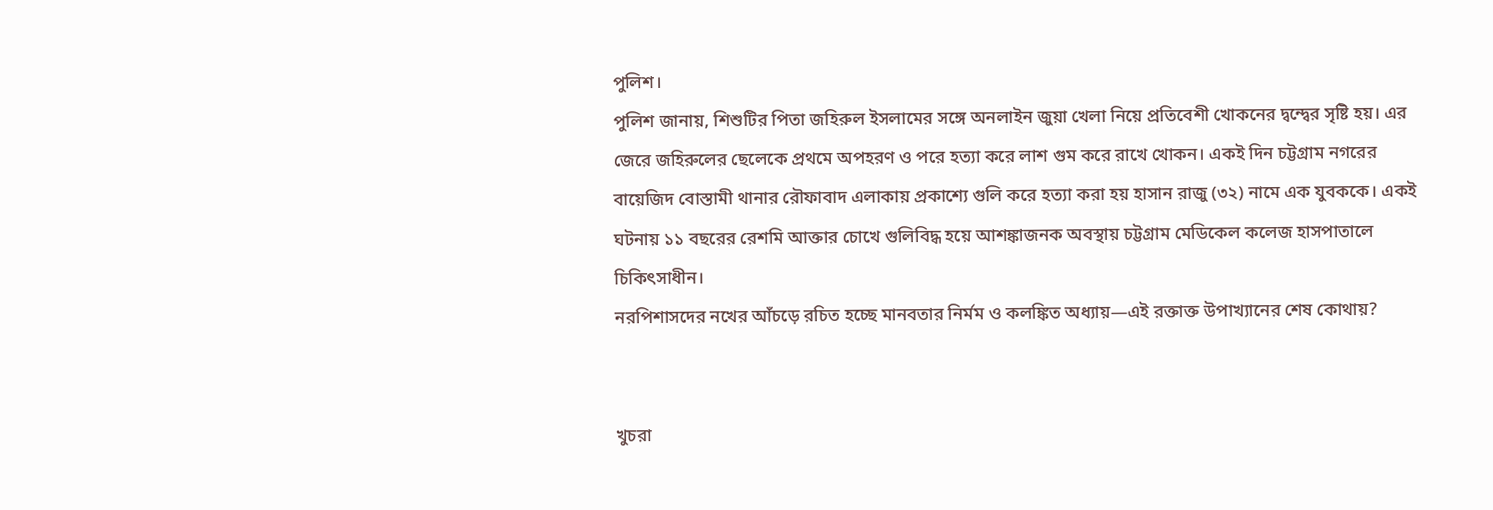পুলিশ।
পুলিশ জানায়, শিশুটির পিতা জহিরুল ইসলামের সঙ্গে অনলাইন জুয়া খেলা নিয়ে প্রতিবেশী খোকনের দ্বন্দ্বের সৃষ্টি হয়। এর জেরে জহিরুলের ছেলেকে প্রথমে অপহরণ ও পরে হত্যা করে লাশ গুম করে রাখে খোকন। একই দিন চট্টগ্রাম নগরের বায়েজিদ বোস্তামী থানার রৌফাবাদ এলাকায় প্রকাশ্যে গুলি করে হত্যা করা হয় হাসান রাজু (৩২) নামে এক যুবককে। একই ঘটনায় ১১ বছরের রেশমি আক্তার চোখে গুলিবিদ্ধ হয়ে আশঙ্কাজনক অবস্থায় চট্টগ্রাম মেডিকেল কলেজ হাসপাতালে চিকিৎসাধীন।
নরপিশাসদের নখের আঁচড়ে রচিত হচ্ছে মানবতার নির্মম ও কলঙ্কিত অধ্যায়—এই রক্তাক্ত উপাখ্যানের শেষ কোথায়?


খুচরা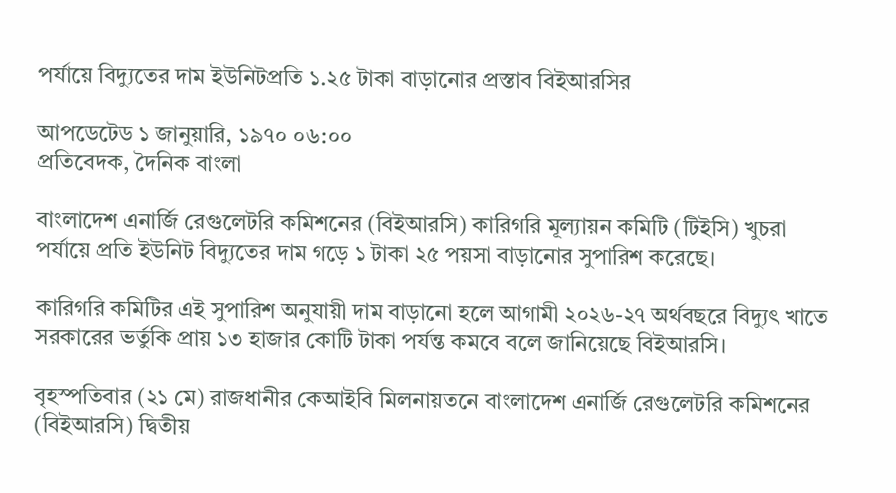পর্যায়ে বিদ্যুতের দাম ইউনিটপ্রতি ১.২৫ টাকা বাড়ানোর প্রস্তাব বিইআরসির

আপডেটেড ১ জানুয়ারি, ১৯৭০ ০৬:০০
প্রতিবেদক, দৈনিক বাংলা

বাংলাদেশ এনার্জি রেগুলেটরি কমিশনের (বিইআরসি) কারিগরি মূল্যায়ন কমিটি (টিইসি) খুচরা পর্যায়ে প্রতি ইউনিট বিদ্যুতের দাম গড়ে ১ টাকা ২৫ পয়সা বাড়ানোর সুপারিশ করেছে।

কারিগরি কমিটির এই সুপারিশ অনুযায়ী দাম বাড়ানো হলে আগামী ২০২৬-২৭ অর্থবছরে বিদ্যুৎ খাতে সরকারের ভর্তুকি প্রায় ১৩ হাজার কোটি টাকা পর্যন্ত কমবে বলে জানিয়েছে বিইআরসি।

বৃহস্পতিবার (২১ মে) রাজধানীর কেআইবি মিলনায়তনে বাংলাদেশ এনার্জি রেগুলেটরি কমিশনের (বিইআরসি) দ্বিতীয়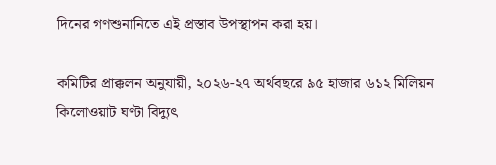দিনের গণশুনানিতে এই প্রস্তাব উপস্থাপন করা হয়।

কমিটির প্রাক্কলন অনুযায়ী, ২০২৬-২৭ অর্থবছরে ৯৫ হাজার ৬১২ মিলিয়ন কিলোওয়াট ঘণ্টা বিদ্যুৎ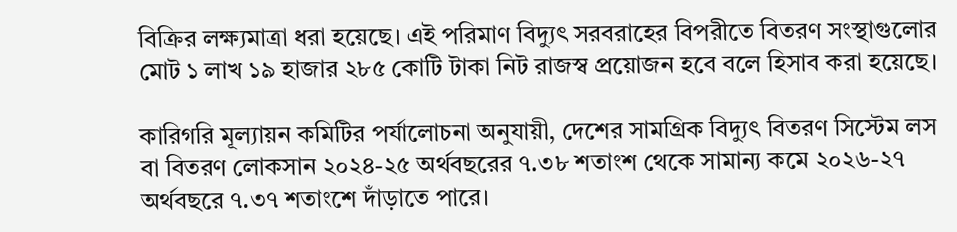বিক্রির লক্ষ্যমাত্রা ধরা হয়েছে। এই পরিমাণ বিদ্যুৎ সরবরাহের বিপরীতে বিতরণ সংস্থাগুলোর মোট ১ লাখ ১৯ হাজার ২৮৫ কোটি টাকা নিট রাজস্ব প্রয়োজন হবে বলে হিসাব করা হয়েছে।

কারিগরি মূল্যায়ন কমিটির পর্যালোচনা অনুযায়ী, দেশের সামগ্রিক বিদ্যুৎ বিতরণ সিস্টেম লস বা বিতরণ লোকসান ২০২৪-২৫ অর্থবছরের ৭.৩৮ শতাংশ থেকে সামান্য কমে ২০২৬-২৭ অর্থবছরে ৭.৩৭ শতাংশে দাঁড়াতে পারে।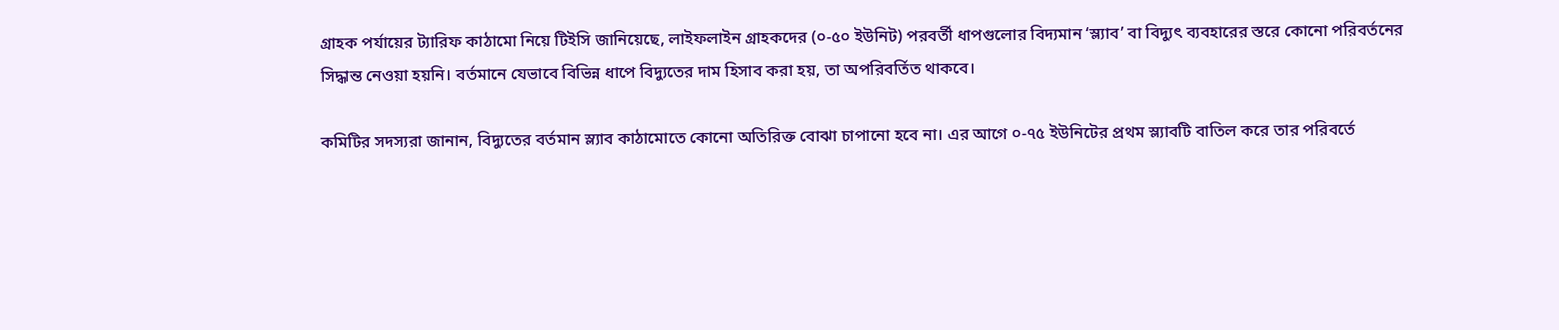গ্রাহক পর্যায়ের ট্যারিফ কাঠামো নিয়ে টিইসি জানিয়েছে, লাইফলাইন গ্রাহকদের (০-৫০ ইউনিট) পরবর্তী ধাপগুলোর বিদ্যমান ‘স্ল্যাব’ বা বিদ্যুৎ ব্যবহারের স্তরে কোনো পরিবর্তনের সিদ্ধান্ত নেওয়া হয়নি। বর্তমানে যেভাবে বিভিন্ন ধাপে বিদ্যুতের দাম হিসাব করা হয়, তা অপরিবর্তিত থাকবে।

কমিটির সদস্যরা জানান, বিদ্যুতের বর্তমান স্ল্যাব কাঠামোতে কোনো অতিরিক্ত বোঝা চাপানো হবে না। এর আগে ০-৭৫ ইউনিটের প্রথম স্ল্যাবটি বাতিল করে তার পরিবর্তে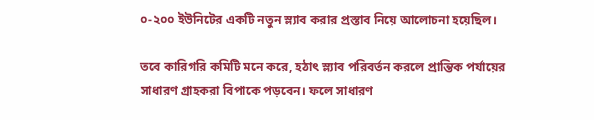০-২০০ ইউনিটের একটি নতুন স্ল্যাব করার প্রস্তাব নিয়ে আলোচনা হয়েছিল।

তবে কারিগরি কমিটি মনে করে, হঠাৎ স্ল্যাব পরিবর্তন করলে প্রান্তিক পর্যায়ের সাধারণ গ্রাহকরা বিপাকে পড়বেন। ফলে সাধারণ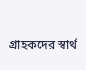গ্রাহকদের স্বার্থ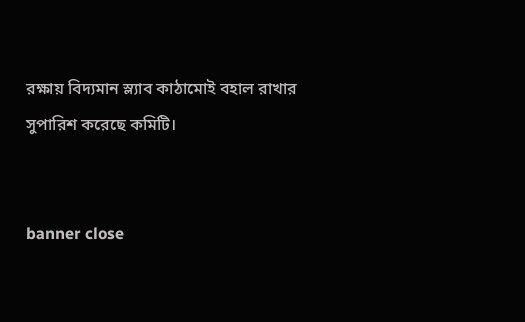রক্ষায় বিদ্যমান স্ল্যাব কাঠামোই বহাল রাখার সুপারিশ করেছে কমিটি।


banner close